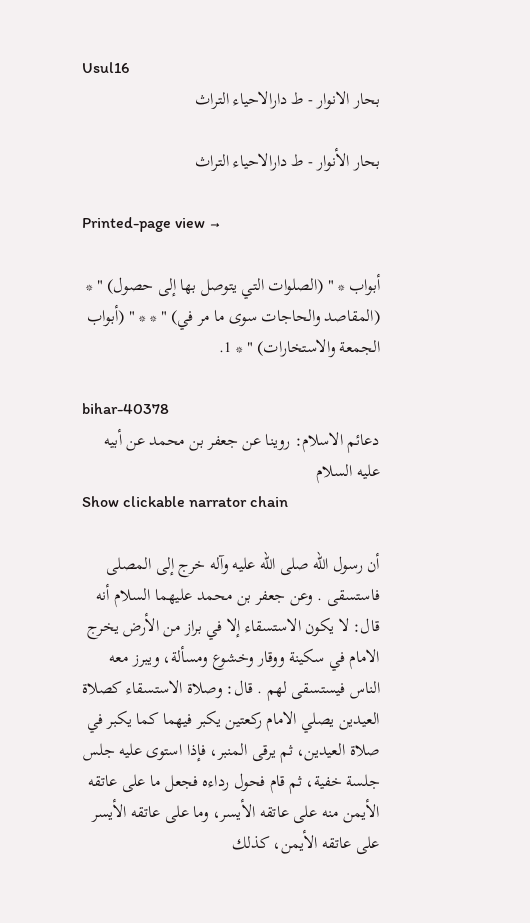Usul16
بحار الانوار - ط دارالاحیاء التراث

بحار الأنوار - ط دارالاحياء التراث

Printed-page view →

أبواب * " (الصلوات التي يتوصل بها إلى حصول) " * (المقاصد والحاجات سوى ما مر في) " * * " (أبواب الجمعة والاستخارات) " * 1.

bihar-40378
دعائم الاسلام: روينا عن جعفر بن محمد عن أبيه عليه السلام
Show clickable narrator chain

أن رسول الله صلى الله عليه وآله خرج إلى المصلى فاستسقى . وعن جعفر بن محمد عليهما السلام أنه قال: لا يكون الاستسقاء إلا في براز من الأرض يخرج الامام في سكينة ووقار وخشوع ومسألة، ويبرز معه الناس فيستسقى لهم . قال: وصلاة الاستسقاء كصلاة العيدين يصلي الامام ركعتين يكبر فيهما كما يكبر في صلاة العيدين، ثم يرقى المنبر، فإذا استوى عليه جلس جلسة خفية، ثم قام فحول رداءه فجعل ما على عاتقه الأيمن منه على عاتقه الأيسر، وما على عاتقه الأيسر على عاتقه الأيمن، كذلك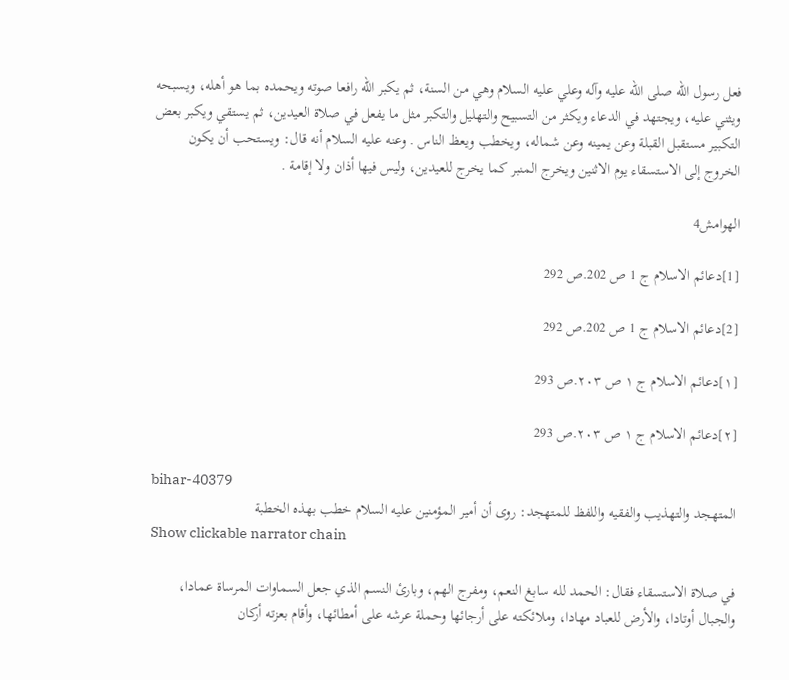فعل رسول الله صلى الله عليه وآله وعلي عليه السلام وهي من السنة، ثم يكبر الله رافعا صوته ويحمده بما هو أهله، ويسبحه ويثني عليه، ويجتهد في الدعاء ويكثر من التسبيح والتهليل والتكبر مثل ما يفعل في صلاة العيدين، ثم يستقي ويكبر بعض التكبير مستقبل القبلة وعن يمينه وعن شماله، ويخطب ويعظ الناس . وعنه عليه السلام أنه قال: ويستحب أن يكون الخروج إلى الاستسقاء يوم الاثنين ويخرج المنبر كما يخرج للعيدين، وليس فيها أذان ولا إقامة .

الهوامش4

[1]دعائم الاسلام ج 1 ص 202.ص 292

[2]دعائم الاسلام ج 1 ص 202.ص 292

[١]دعائم الاسلام ج ١ ص ٢٠٣.ص 293

[٢]دعائم الاسلام ج ١ ص ٢٠٣.ص 293

bihar-40379
المتهجد والتهذيب والفقيه واللفظ للمتهجد: روى أن أمير المؤمنين عليه السلام خطب بهذه الخطبة
Show clickable narrator chain

في صلاة الاستسقاء فقال: الحمد لله سابغ النعم، ومفرج الهم، وبارئ النسم الذي جعل السماوات المرساة عمادا، والجبال أوتادا، والأرض للعباد مهادا، وملائكته على أرجائها وحملة عرشه على أمطائها، وأقام بعزته أركان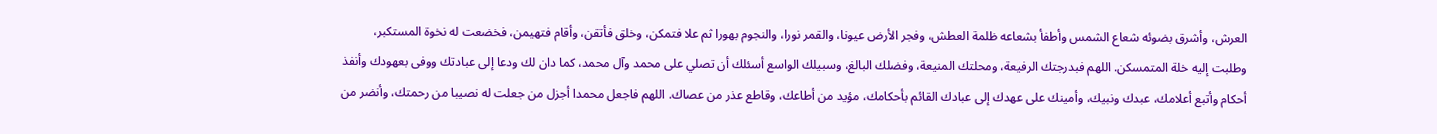العرش، وأشرق بضوئه شعاع الشمس وأطفأ بشعاعه ظلمة العطش، وفجر الأرض عيونا، والقمر نورا، والنجوم بهورا ثم علا فتمكن، وخلق فأتقن، وأقام فتهيمن، فخضعت له نخوة المستكبر، وطلبت إليه خلة المتمسكن. اللهم فبدرجتك الرفيعة، ومحلتك المنيعة، وفضلك البالغ، وسبيلك الواسع أسئلك أن تصلي على محمد وآل محمد، كما دان لك ودعا إلى عبادتك ووفى بعهودك وأنفذ أحكام وأتبع أعلامك، عبدك ونبيك، وأمينك على عهدك إلى عبادك القائم بأحكامك، مؤيد من أطاعك، وقاطع عذر من عصاك. اللهم فاجعل محمدا أجزل من جعلت له نصيبا من رحمتك، وأنضر من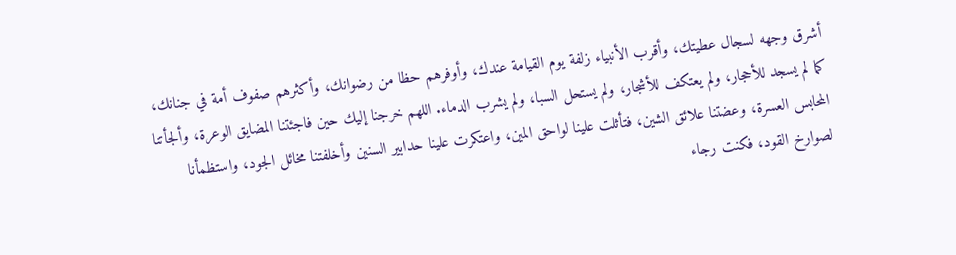أشرق وجهه لسجال عطيتك، وأقرب الأنبياء زلفة يوم القيامة عندك، وأوفرهم حظا من رضوانك، وأكثرهم صفوف أمة في جنانك، كما لم يسجد للأحجار، ولم يعتكف للأشجار، ولم يستحل السبا، ولم يشرب الدماء. اللهم خرجنا إليك حين فاجئتنا المضايق الوعرة، وألجأتنا المحابس العسرة، وعضتنا علائق الشين، فتأثلت علينا لواحق المين، واعتكرت علينا حدابير السنين وأخلفتنا مخائل الجود، واستظمأنا لصوارخ القود، فكنت رجاء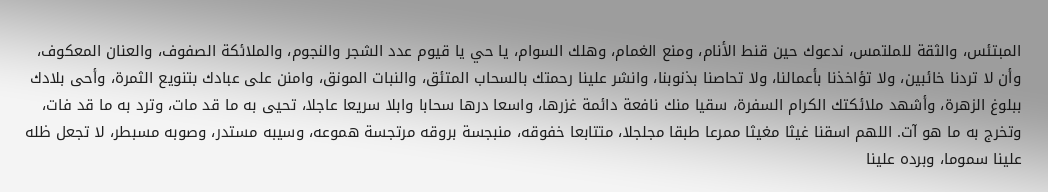المبتئس، والثقة للملتمس، ندعوك حين قنط الأنام، ومنع الغمام، وهلك السوام، يا حي يا قيوم عدد الشجر والنجوم، والملائكة الصفوف، والعنان المعكوف، وأن لا تردنا خائبين، ولا تؤاخذنا بأعمالنا، ولا تحاصنا بذنوبنا، وانشر علينا رحمتك بالسحاب المتئق، والنبات المونق، وامنن على عبادك بتنويع الثمرة، وأحى بلادك ببلوغ الزهرة، وأشهد ملائكتك الكرام السفرة، سقيا منك نافعة دائمة غزرها، واسعا درها سحابا وابلا سريعا عاجلا، تحيى به ما قد مات، وترد به ما قد فات، وتخرج به ما هو آت. اللهم اسقنا غيثا مغيثا ممرعا طبقا مجلجلا، متتابعا خفوقه، منبجسة بروقه مرتجسة هموعه، وسيبه مستدر، وصوبه مسبطر، لا تجعل ظله علينا سموما، وبرده علينا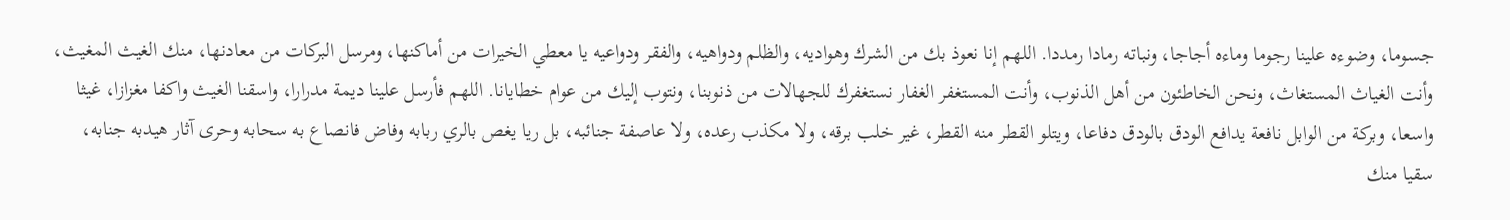جسوما، وضوءه علينا رجوما وماءه أجاجا، ونباته رمادا رمددا. اللهم إنا نعوذ بك من الشرك وهواديه، والظلم ودواهيه، والفقر ودواعيه يا معطي الخيرات من أماكنها، ومرسل البركات من معادنها، منك الغيث المغيث، وأنت الغياث المستغاث، ونحن الخاطئون من أهل الذنوب، وأنت المستغفر الغفار نستغفرك للجهالات من ذنوبنا، ونتوب إليك من عوام خطايانا. اللهم فأرسل علينا ديمة مدرارا، واسقنا الغيث واكفا مغزازا، غيثا واسعا، وبركة من الوابل نافعة يدافع الودق بالودق دفاعا، ويتلو القطر منه القطر، غير خلب برقه، ولا مكذب رعده، ولا عاصفة جنائبه، بل ريا يغص بالري ربابه وفاض فانصاع به سحابه وحرى آثار هيدبه جنابه، سقيا منك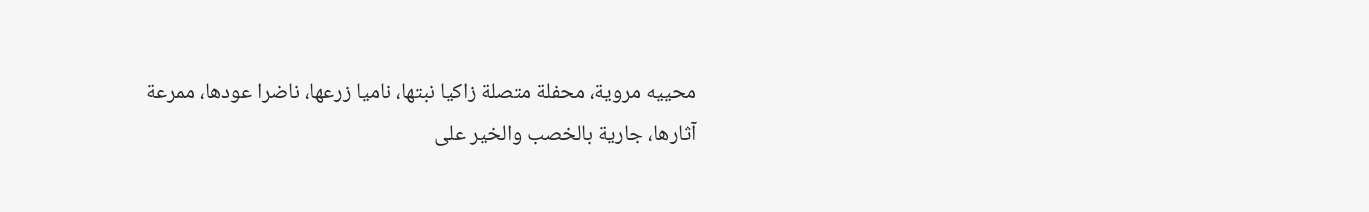محييه مروية، محفلة متصلة زاكيا نبتها، ناميا زرعها، ناضرا عودها، ممرعة آثارها، جارية بالخصب والخير على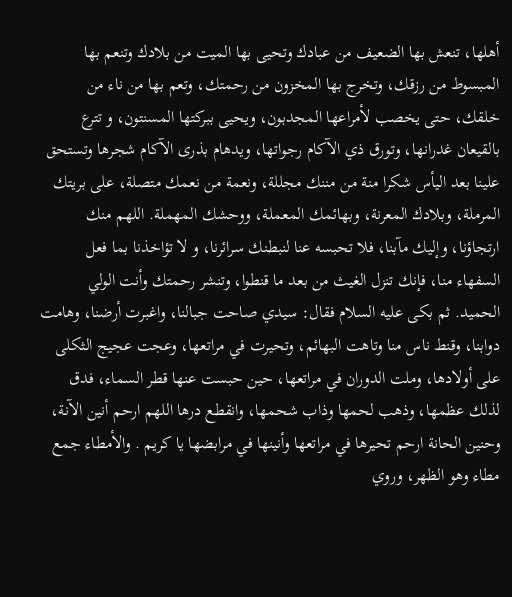أهلها، تنعش بها الضعيف من عبادك وتحيى بها الميت من بلادك وتنعم بها المبسوط من رزقك، وتخرج بها المخزون من رحمتك، وتعم بها من ناء من خلقك، حتى يخصب لأمراعها المجدبون، ويحيى ببركتها المسنتون، و تترع بالقيعان غدرانها، وتورق ذي الآكام رجواتها، ويدهام بذرى الآكام شجرها وتستحق علينا بعد اليأس شكرا منة من مننك مجللة، ونعمة من نعمك متصلة، على بريتك المرملة، وبلادك المعرنة، وبهائمك المعملة، ووحشك المهملة. اللهم منك ارتجاؤنا، وإليك مآبنا، فلا تحبسه عنا لنبطنك سرائرنا، و لا تؤاخذنا بما فعل السفهاء منا، فإنك تنزل الغيث من بعد ما قنطوا، وتنشر رحمتك وأنت الولي الحميد. ثم بكى عليه السلام فقال: سيدي صاحت جبالنا، واغبرت أرضنا، وهامت دوابنا، وقنط ناس منا وتاهت البهائم، وتحيرت في مراتعها، وعجت عجيج الثكلى على أولادها، وملت الدوران في مراتعها، حين حبست عنها قطر السماء، فدق لذلك عظمها، وذهب لحمها وذاب شحمها، وانقطع درها اللهم ارحم أنين الآنة، وحنين الحانة ارحم تحيرها في مراتعها وأنينها في مرابضها يا كريم . والأمطاء جمع مطاء وهو الظهر، وروي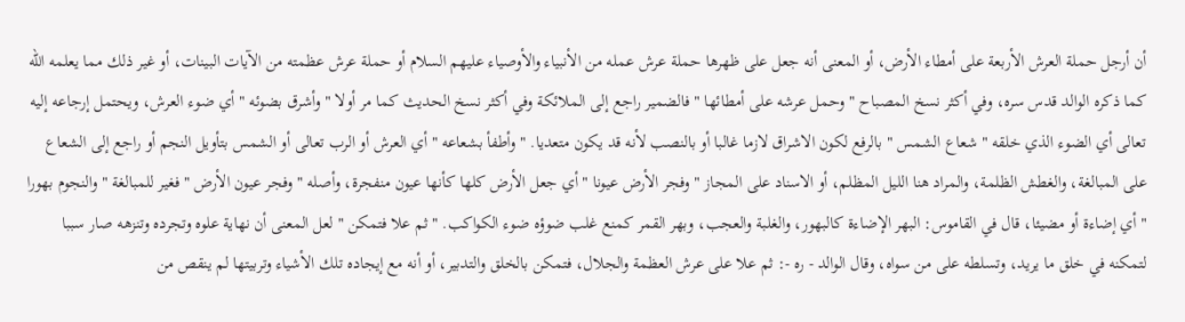أن أرجل حملة العرش الأربعة على أمطاء الأرض، أو المعنى أنه جعل على ظهرها حملة عرش عمله من الأنبياء والأوصياء عليهم السلام أو حملة عرش عظمته من الآيات البينات، أو غير ذلك مما يعلمه الله كما ذكره الوالد قدس سره، وفي أكثر نسخ المصباح " وحمل عرشه على أمطائها " فالضمير راجع إلى الملائكة وفي أكثر نسخ الحديث كما مر أولا " وأشرق بضوئه " أي ضوء العرش، ويحتمل إرجاعه إليه تعالى أي الضوء الذي خلقه " شعاع الشمس " بالرفع لكون الاشراق لازما غالبا أو بالنصب لأنه قد يكون متعديا. " وأطفأ بشعاعه " أي العرش أو الرب تعالى أو الشمس بتأويل النجم أو راجع إلى الشعاع على المبالغة، والغطش الظلمة، والمراد هنا الليل المظلم، أو الاسناد على المجاز " وفجر الأرض عيونا " أي جعل الأرض كلها كأنها عيون منفجرة، وأصله " وفجر عيون الأرض " فغير للمبالغة " والنجوم بهورا " أي إضاءة أو مضيئا، قال في القاموس: البهر الإضاءة كالبهور، والغلبة والعجب، وبهر القمر كمنع غلب ضوؤه ضوء الكواكب. " ثم علا فتمكن " لعل المعنى أن نهاية علوه وتجرده وتنزهه صار سببا لتمكنه في خلق ما يريد، وتسلطه على من سواه، وقال الوالد - ره -: ثم علا على عرش العظمة والجلال، فتمكن بالخلق والتدبير، أو أنه مع إيجاده تلك الأشياء وتربيتها لم ينقص من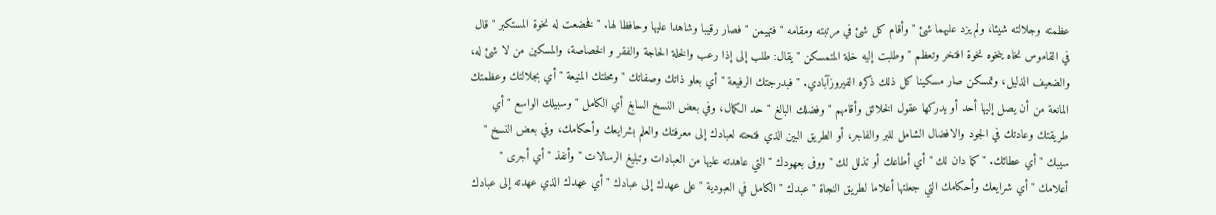عظمته وجلالته شيئا، ولم يزد عليهما شئ " وأقام كل شئ في مرتبته ومقامه " فتهيمن " فصار رقيبا وشاهدا عليها وحافظا لها. " فخضعت له نخوة المستكبر " قال في القاموس نخاه ينخوه نخوة افتخر وتعظم " وطلبت إليه خلة المتمسكن " يقال: طلب إلى إذا رعب والخلة الحاجة والفقر و الخصاصة، والمسكين من لا شئ له، والضعيف الذليل، وتمسكن صار مسكينا كل ذلك ذكره الفيروزآبادي. " فبدرجتك الرفيعة " أي بعلو ذاتك وصفاتك " ومحلتك المنيعة " أي بجلالتك وعظمتك المانعة من أن يصل إليها أحد أو يدركها عقول الخلائق وأقامهم " وفضلك البالغ " حد الكمال، وفي بعض النسخ السابغ أي الكامل " وسبيلك الواسع " أي طريقتك وعادتك في الجود والافضال الشامل للبر والفاجر، أو الطريق البين الذي فتحته لعبادك إلى معرفتك والعلم بشرايعك وأحكامك، وفي بعض النسخ " سيبك " أي عطائك. " كما دان لك " أي أطاعك أو تذلل لك " ووفى بعهودك " التي عاهدته عليها من العبادات وتبليغ الرسالات " وأنفذ " أي أجرى " أعلامك " أي شرايعك وأحكامك التي جعلتها أعلاما لطريق النجاة " عبدك " الكامل في العبودية " على عهدك إلى عبادك " أي عهدك الذي عهدته إلى عبادك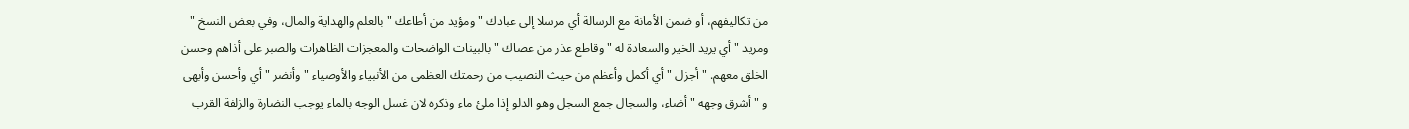من تكاليفهم، أو ضمن الأمانة مع الرسالة أي مرسلا إلى عبادك " ومؤيد من أطاعك " بالعلم والهداية والمال، وفي بعض النسخ " ومريد " أي يريد الخير والسعادة له " وقاطع عذر من عصاك " بالبينات الواضحات والمعجزات الظاهرات والصبر على أذاهم وحسن الخلق معهم. " أجزل " أي أكمل وأعظم من حيث النصيب من رحمتك العظمى من الأنبياء والأوصياء " وأنضر " أي وأحسن وأبهى و " أشرق وجهه " أضاء، والسجال جمع السجل وهو الدلو إذا ملئ ماء وذكره لان غسل الوجه بالماء يوجب النضارة والزلفة القرب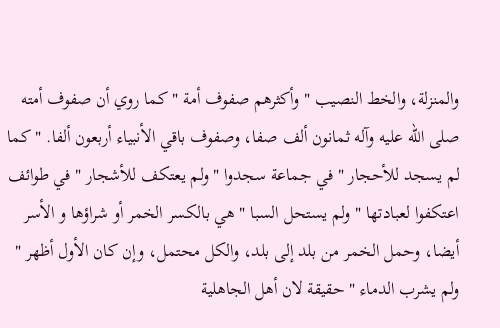والمنزلة، والخط النصيب " وأكثرهم صفوف أمة " كما روي أن صفوف أمته صلى الله عليه وآله ثمانون ألف صفا، وصفوف باقي الأنبياء أربعون ألفا. " كما لم يسجد للأحجار " في جماعة سجدوا " ولم يعتكف للأشجار " في طوائف اعتكفوا لعبادتها " ولم يستحل السبا " هي بالكسر الخمر أو شراؤها و الأسر أيضا، وحمل الخمر من بلد إلى بلد، والكل محتمل، وإن كان الأول أظهر " ولم يشرب الدماء " حقيقة لان أهل الجاهلية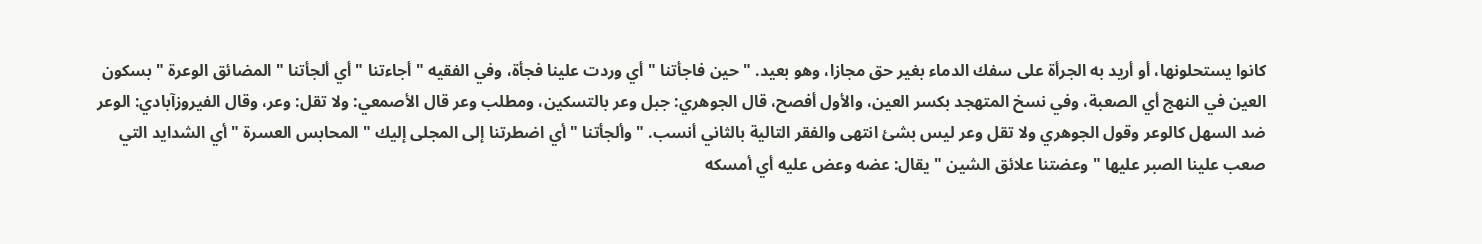كانوا يستحلونها، أو أريد به الجرأة على سفك الدماء بغير حق مجازا، وهو بعيد. " حين فاجأتنا " أي وردت علينا فجأة، وفي الفقيه " أجاءتنا " أي ألجأتنا " المضائق الوعرة " بسكون العين في النهج أي الصعبة، وفي نسخ المتهجد بكسر العين، والأول أفصح، قال الجوهري: جبل وعر بالتسكين، ومطلب وعر قال الأصمعي: ولا تقل: وعر، وقال الفيروزآبادي: الوعر ضد السهل كالوعر وقول الجوهري ولا تقل وعر ليس بشئ انتهى والفقر التالية بالثاني أنسب. " وألجأتنا " أي اضطرتنا إلى المجلى إليك " المحابس العسرة " أي الشدايد التي صعب علينا الصبر عليها " وعضتنا علائق الشين " يقال: عضه وعض عليه أي أمسكه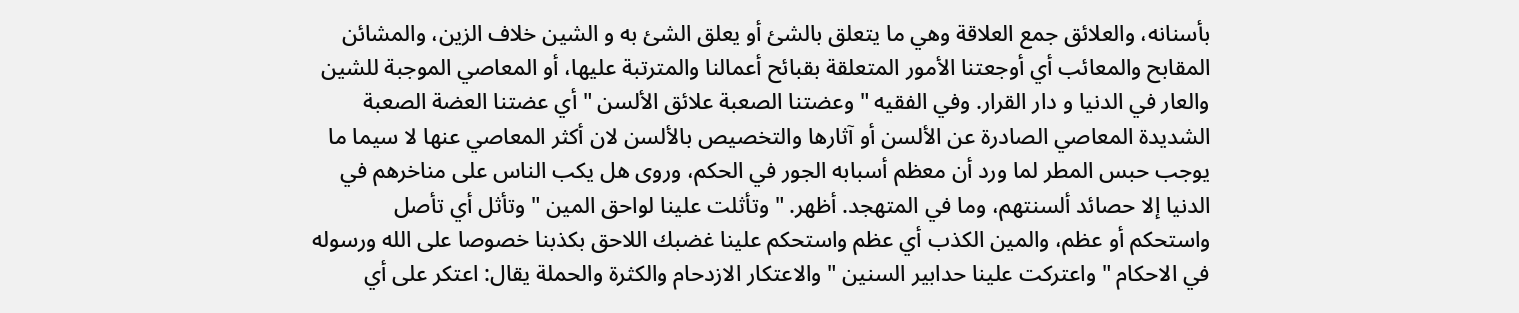بأسنانه، والعلائق جمع العلاقة وهي ما يتعلق بالشئ أو يعلق الشئ به و الشين خلاف الزين، والمشائن المقابح والمعائب أي أوجعتنا الأمور المتعلقة بقبائح أعمالنا والمترتبة عليها، أو المعاصي الموجبة للشين والعار في الدنيا و دار القرار. وفي الفقيه " وعضتنا الصعبة علائق الألسن " أي عضتنا العضة الصعبة الشديدة المعاصي الصادرة عن الألسن أو آثارها والتخصيص بالألسن لان أكثر المعاصي عنها لا سيما ما يوجب حبس المطر لما ورد أن معظم أسبابه الجور في الحكم، وروى هل يكب الناس على مناخرهم في الدنيا إلا حصائد ألسنتهم، وما في المتهجد. أظهر. " وتأثلت علينا لواحق المين " وتأثل أي تأصل واستحكم أو عظم، والمين الكذب أي عظم واستحكم علينا غضبك اللاحق بكذبنا خصوصا على الله ورسوله في الاحكام " واعتركت علينا حدابير السنين " والاعتكار الازدحام والكثرة والحملة يقال: اعتكر على أي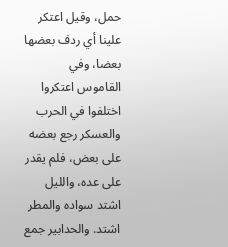حمل، وقيل اعتكر علينا أي ردف بعضها بعضا، وفي القاموس اعتكروا اختلفوا في الحرب والعسكر رجع بعضه على بعض، فلم يقدر على عده، والليل اشتد سواده والمطر اشتد. والحدابير جمع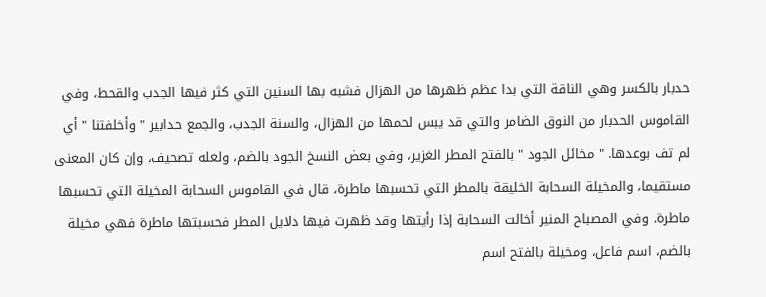حدبار بالكسر وهي الناقة التي بدا عظم ظهرها من الهزال فشبه بها السنين التي كثر فيها الجدب والقحط، وفي القاموس الحدبار من النوق الضامر والتي قد يبس لحمها من الهزال، والسنة الجدب، والجمع حدابير " وأخلفتنا " أي لم تف بوعدها. " مخائل الجود " بالفتح المطر الغزير، وفي بعض النسخ الجود بالضم، ولعله تصحيف، وإن كان المعنى مستقيما، والمخيلة السحابة الخليقة بالمطر التي تحسبها ماطرة، قال في القاموس السحابة المخيلة التي تحسبها ماطرة. وفي المصباح المنير أخالت السحابة إذا رأيتها وقد ظهرت فيها دلايل المطر فحسبتها ماطرة فهي مخيلة بالضم، اسم فاعل، ومخيلة بالفتح اسم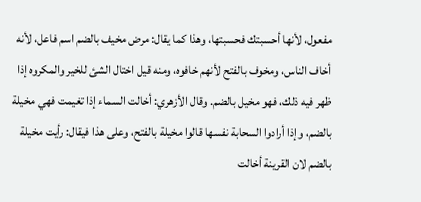مفعول، لأنها أحسبتك فحسبتها، وهذا كما يقال: مرض مخيف بالضم اسم فاعل، لأنه أخاف الناس، ومخوف بالفتح لأنهم خافوه، ومنه قيل اختال الشئ للخير والمكروه إذا ظهر فيه ذلك، فهو مخيل بالضم. وقال الأزهري: أخالت السماء إذا تغيمت فهي مخيلة بالضم، وإذا أرادوا السحابة نفسها قالوا مخيلة بالفتح، وعلى هذا فيقال: رأيت مخيلة بالضم لان القرينة أخالت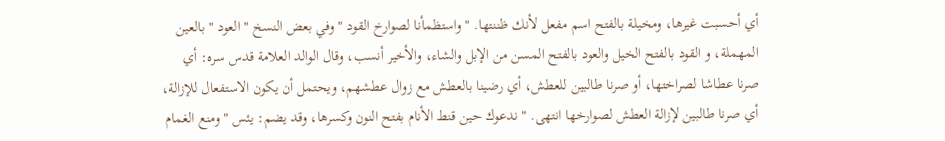أي أحسبت غيرها، ومخيلة بالفتح اسم مفعل لأنك ظننتها. " واستظمأنا لصوارخ القود " وفي بعض النسخ " العود " بالعين المهملة، و القود بالفتح الخيل والعود بالفتح المسن من الإبل والشاء، والأخير أنسب، وقال الوالد العلامة قدس سره: أي صرنا عطاشا لصراختها، أو صرنا طالبين للعطش، أي رضينا بالعطش مع زوال عطشهم، ويحتمل أن يكون الاستفعال للإزالة، أي صرنا طالبين لإزالة العطش لصوارخها انتهى. " ندعوك حين قنط الأنام بفتح النون وكسرها، وقد يضم: يئس " ومنع الغمام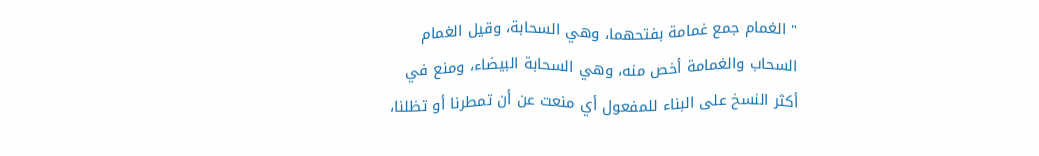" الغمام جمع غمامة بفتحهما، وهي السحابة، وقيل الغمام السحاب والغمامة أخص منه، وهي السحابة البيضاء، ومنع في أكثر النسخ على البناء للمفعول أي منعت عن أن تمطرنا أو تظلنا،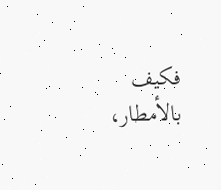فكيف بالأمطار،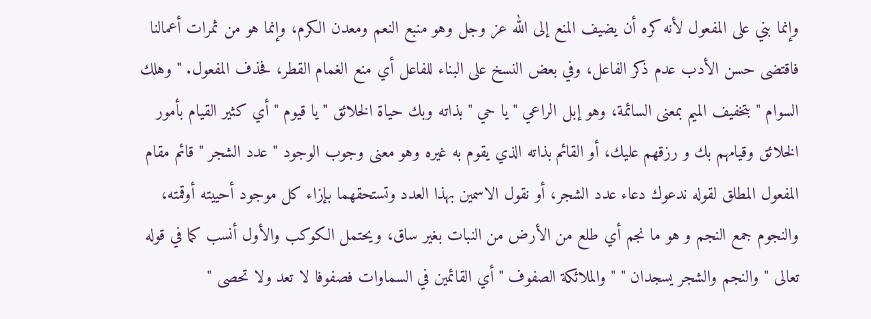وإنما بني على المفعول لأنه كره أن يضيف المنع إلى الله عز وجل وهو منبع النعم ومعدن الكرم، وإنما هو من ثمرات أعمالنا فاقتضى حسن الأدب عدم ذكر الفاعل، وفي بعض النسخ على البناء للفاعل أي منع الغمام القطر، فحذف المفعول. " وهلك السوام " بتخفيف الميم بمعنى السائمة، وهو إبل الراعي " يا حي " بذاته وبك حياة الخلائق " يا قيوم " أي كثير القيام بأمور الخلائق وقيامهم بك و رزقهم عليك، أو القائم بذاته الذي يقوم به غيره وهو معنى وجوب الوجود " عدد الشجر " قائم مقام المفعول المطلق لقوله ندعوك دعاء عدد الشجر، أو نقول الاسمين بهذا العدد وتستحقهما بإزاء كل موجود أحييته أوقمته، والنجوم جمع النجم و هو ما نجم أي طلع من الأرض من النبات بغير ساق، ويحتمل الكوكب والأول أنسب كما في قوله تعالى " والنجم والشجر يسجدان " " والملائكة الصفوف " أي القائمين في السماوات فصفوفا لا تعد ولا تحصى "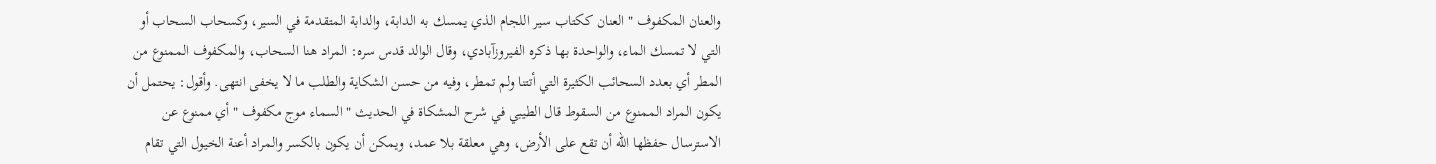والعنان المكفوف " العنان ككتاب سير اللجام الذي يمسك به الدابة، والدابة المتقدمة في السير، وكسحاب السحاب أو التي لا تمسك الماء، والواحدة بها ذكره الفيروزآبادي، وقال الوالد قدس سره: المراد هنا السحاب، والمكفوف الممنوع من المطر أي بعدد السحائب الكثيرة التي أتتنا ولم تمطر، وفيه من حسن الشكاية والطلب ما لا يخفى انتهى. وأقول: يحتمل أن يكون المراد الممنوع من السقوط قال الطيبي في شرح المشكاة في الحديث " السماء موج مكفوف " أي ممنوع عن الاسترسال حفظها الله أن تقع على الأرض، وهي معلقة بلا عمد، ويمكن أن يكون بالكسر والمراد أعنة الخيول التي تقام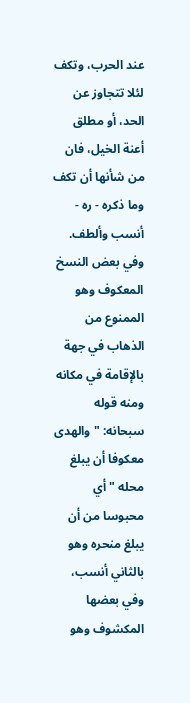عند الحرب، وتكف لئلا تتجاوز عن الحد، أو مطلق أعنة الخيل، فان من شأنها أن تكف وما ذكره - ره - أنسب وألطف. وفي بعض النسخ المعكوف وهو الممنوع من الذهاب في جهة بالإقامة في مكانه ومنه قوله سبحانه: " والهدى معكوفا أن يبلغ محله " أي محبوسا من أن يبلغ منحره وهو بالثاني أنسب، وفي بعضها المكشوف وهو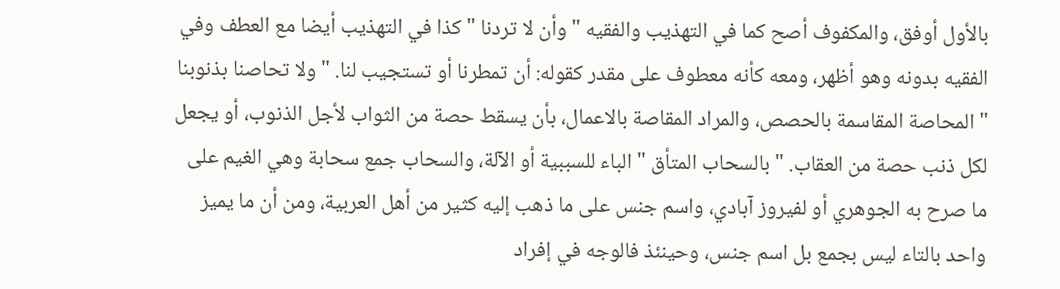بالأول أوفق، والمكفوف أصح كما في التهذيب والفقيه " وأن لا تردنا " كذا في التهذيب أيضا مع العطف وفي الفقيه بدونه وهو أظهر، ومعه كأنه معطوف على مقدر كقوله: أن تمطرنا أو تستجيب لنا. " ولا تحاصنا بذنوبنا " المحاصة المقاسمة بالحصص، والمراد المقاصة بالاعمال، بأن يسقط حصة من الثواب لأجل الذنوب، أو يجعل لكل ذنب حصة من العقاب. " بالسحاب المتأق " الباء للسببية أو الآلة، والسحاب جمع سحابة وهي الغيم على ما صرح به الجوهري أو لفيروز آبادي، واسم جنس على ما ذهب إليه كثير من أهل العربية، ومن أن ما يميز واحد بالتاء ليس بجمع بل اسم جنس، وحينئذ فالوجه في إفراد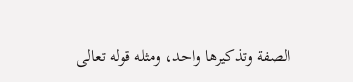الصفة وتذكيرها واحد، ومثله قوله تعالى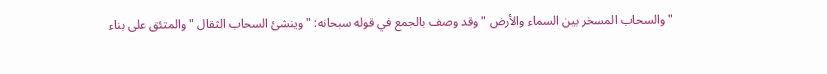" والسحاب المسخر بين السماء والأرض " وقد وصف بالجمع في قوله سبحانه: " وينشئ السحاب الثقال " والمتئق على بناء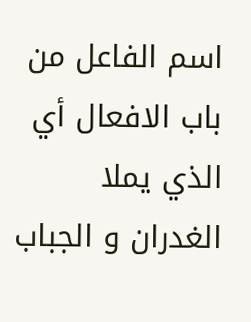اسم الفاعل من باب الافعال أي الذي يملا الغدران و الجباب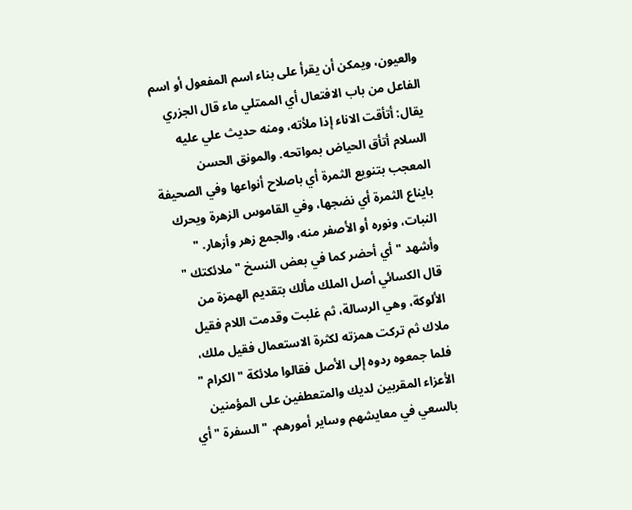والعيون، ويمكن أن يقرأ على بناء اسم المفعول أو اسم الفاعل من باب الافتعال أي الممتلي ماء قال الجزري يقال: أتأقت الاناء إذا ملأته، ومنه حديث علي عليه السلام أتأق الحياض بمواتحه. والمونق الحسن المعجب بتنويع الثمرة أي باصلاح أنواعها وفي الصحيفة بايناع الثمرة أي نضجها، وفي القاموس الزهرة ويحرك النبات، ونوره أو الأصفر منه، والجمع زهر وأزهار. " وأشهد " أي أحضر كما في بعض النسخ " ملائكتك " قال الكسائي أصل الملك مألك بتقديم الهمزة من الألوكة، وهي الرسالة، ثم غلبت وقدمت اللام فقيل ملاك ثم تركت همزته لكثرة الاستعمال فقيل ملك، فلما جمعوه ردوه إلى الأصل فقالوا ملائكة " الكرام " الأعزاء المقربين لديك والمتعطفين على المؤمنين بالسعي في معايشهم وساير أمورهم. " السفرة " أي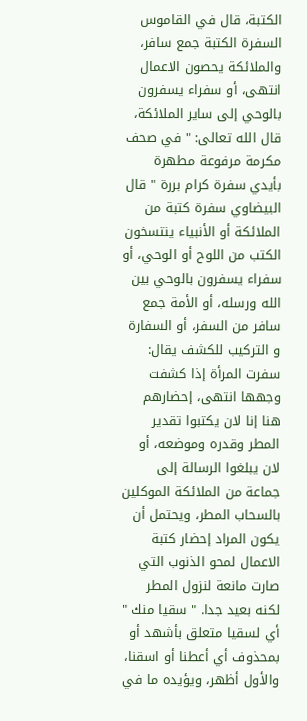الكتبة، قال في القاموس السفرة الكتبة جمع سافر، والملائكة يحصون الاعمال انتهى، أو سفراء يسفرون بالوحي إلى ساير الملائكة، قال الله تعالى: " في صحف مكرمة مرفوعة مطهرة بأيدي سفرة كرام بررة " قال البيضاوي سفرة كتبة من الملائكة أو الأنبياء ينتسخون الكتب من اللوح أو الوحي، أو سفراء يسفرون بالوحي بين الله ورسله، أو الأمة جمع سافر من السفر، أو السفارة و التركيب للكشف يقال: سفرت المرأة إذا كشفت وجهها انتهى، إحضارهم هنا إنا لان يكتبوا تقدير المطر وقدره وموضعه، أو لان يبلغوا الرسالة إلى جماعة من الملائكة الموكلين بالسحاب المطر، ويحتمل أن يكون المراد إحضار كتبة الاعمال لمحو الذنوب التي صارت مانعة لنزول المطر لكنه بعيد جدا. " سقيا منك " أي لسقيا متعلق بأشهد أو بمحذوف أي أعطنا أو اسقنا، والأول أظهر، ويؤيده ما في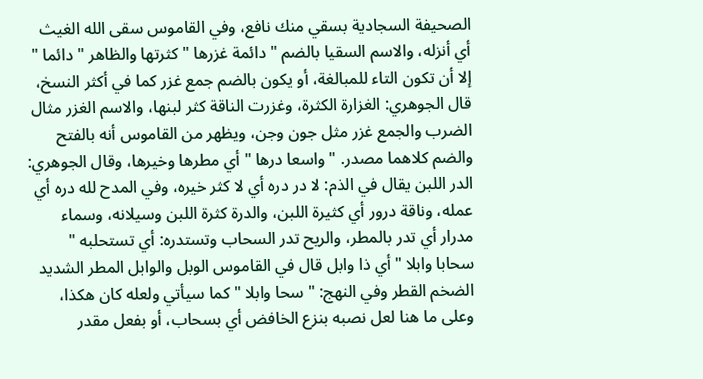الصحيفة السجادية بسقي منك نافع، وفي القاموس سقى الله الغيث أي أنزله، والاسم السقيا بالضم " دائمة غزرها " كثرتها والظاهر " دائما " إلا أن تكون التاء للمبالغة، أو يكون بالضم جمع غزر كما في أكثر النسخ، قال الجوهري: الغزارة الكثرة، وغزرت الناقة كثر لبنها، والاسم الغزر مثال الضرب والجمع غزر مثل جون وجن، ويظهر من القاموس أنه بالفتح والضم كلاهما مصدر. " واسعا درها " أي مطرها وخيرها، وقال الجوهري: الدر اللبن يقال في الذم: لا در دره أي لا كثر خيره، وفي المدح لله دره أي عمله، وناقة درور أي كثيرة اللبن، والدرة كثرة اللبن وسيلانه، وسماء مدرار أي تدر بالمطر، والريح تدر السحاب وتستدره: أي تستحلبه " سحابا وابلا " أي ذا وابل قال في القاموس الوبل والوابل المطر الشديد الضخم القطر وفي النهج: " سحا وابلا " كما سيأتي ولعله كان هكذا، وعلى ما هنا لعل نصبه بنزع الخافض أي بسحاب، أو بفعل مقدر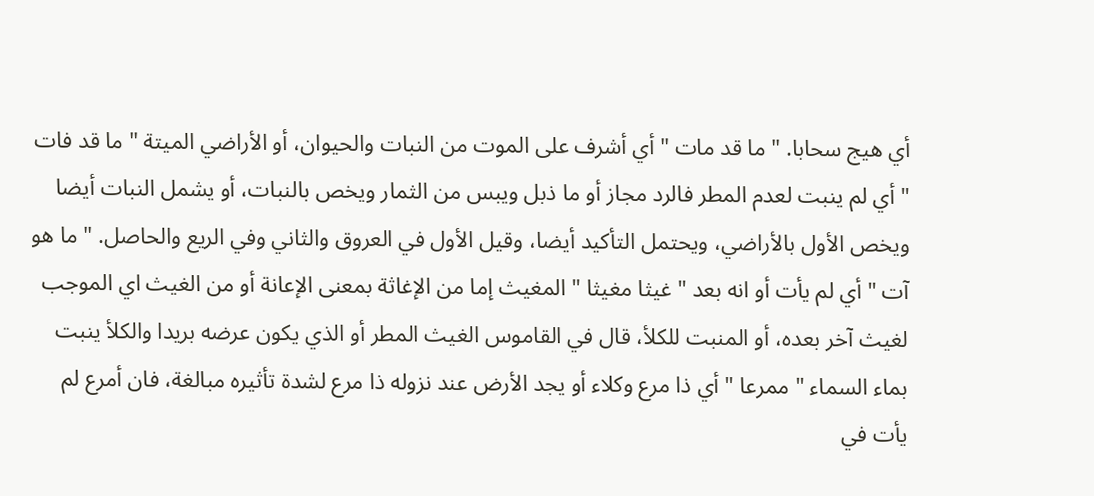أي هيج سحابا. " ما قد مات " أي أشرف على الموت من النبات والحيوان، أو الأراضي الميتة " ما قد فات " أي لم ينبت لعدم المطر فالرد مجاز أو ما ذبل ويبس من الثمار ويخص بالنبات، أو يشمل النبات أيضا ويخص الأول بالأراضي، ويحتمل التأكيد أيضا، وقيل الأول في العروق والثاني وفي الريع والحاصل. " ما هو آت " أي لم يأت أو انه بعد " غيثا مغيثا " المغيث إما من الإغاثة بمعنى الإعانة أو من الغيث اي الموجب لغيث آخر بعده، أو المنبت للكلأ، قال في القاموس الغيث المطر أو الذي يكون عرضه بريدا والكلأ ينبت بماء السماء " ممرعا " أي ذا مرع وكلاء أو يجد الأرض عند نزوله ذا مرع لشدة تأثيره مبالغة، فان أمرع لم يأت في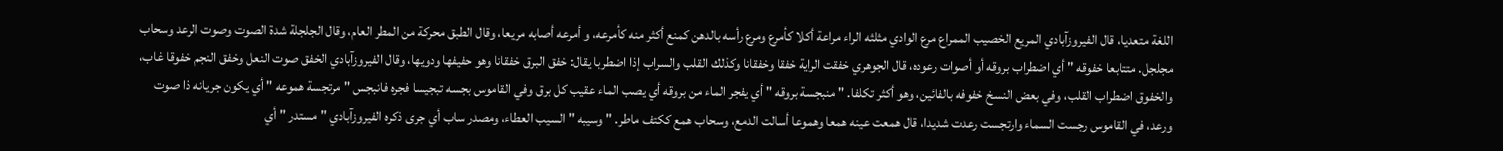اللغة متعديا، قال الفيروزآبادي المريع الخصيب الممراع مرع الوادي مثلثه الراء مراعة أكلا كأمرع ومرع رأسه بالدهن كمنع أكثر منه كأمرعه، و أمرعه أصابه مريعا، وقال الطبق محركة من المطر العام، وقال الجلجلة شدة الصوت وصوت الرعد وسحاب مجلجل. متتابعا خفوقه " أي اضطراب بروقه أو أصوات رعوده، قال الجوهري خفقت الراية خفقا وخفقانا وكذلك القلب والسراب إذا اضطربا يقال: خفق البرق خفقانا وهو حفيفها ودويها، وقال الفيروزآبادي الخفق صوت النعل وخفق النجم خفوقا غاب، والخفوق اضطراب القلب، وفي بعض النسخ خفوفه بالفائين، وهو أكثر تكلفا. " منبجسة بروقه " أي يفجر الماء من بروقه أي يصب الماء عقيب كل برق وفي القاموس بجسه تبجيسا فجره فانبجس " مرتجسة هموعه " أي يكون جريانه ذا صوت ورعد، في القاموس رجست السماء وارتجست رعدت شديدا، قال همعت عينه همعا وهموعا أسالت الدمع، وسحاب همع ككتف ماطر. " وسيبه " السيب العطاء، ومصدر ساب أي جرى ذكره الفيروزآبادي " مستدر " أي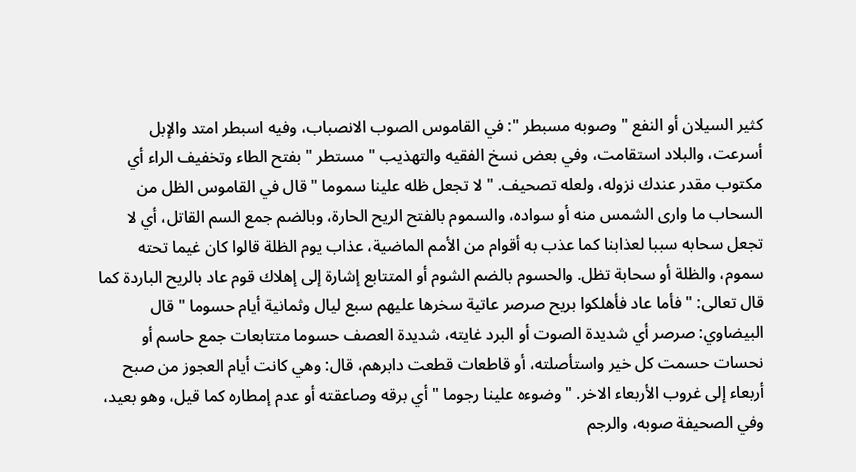كثير السيلان أو النفع " وصوبه مسبطر ": في القاموس الصوب الانصباب، وفيه اسبطر امتد والإبل أسرعت، والبلاد استقامت، وفي بعض نسخ الفقيه والتهذيب " مستطر " بفتح الطاء وتخفيف الراء أي مكتوب مقدر عندك نزوله، ولعله تصحيف. " لا تجعل ظله علينا سموما " قال في القاموس الظل من السحاب ما وارى الشمس منه أو سواده، والسموم بالفتح الريح الحارة، وبالضم جمع السم القاتل، أي لا تجعل سحابه سببا لعذابنا كما عذب به أقوام من الأمم الماضية، عذاب يوم الظلة قالوا كان غيما تحته سموم، والظلة أو سحابة تظل. والحسوم بالضم الشوم أو المتتابع إشارة إلى إهلاك قوم عاد بالريح الباردة كما قال تعالى: " فأما عاد فأهلكوا بريح صرصر عاتية سخرها عليهم سبع ليال وثمانية أيام حسوما " قال البيضاوي: صرصر أي شديدة الصوت أو البرد غايته، شديدة العصف حسوما متتابعات جمع حاسم أو نحسات حسمت كل خير واستأصلته، أو قاطعات قطعت دابرهم، قال: وهي كانت أيام العجوز من صبح أربعاء إلى غروب الأربعاء الاخر. " وضوءه علينا رجوما " أي برقه وصاعقته أو عدم إمطاره كما قيل، وهو بعيد، وفي الصحيفة صوبه، والرجم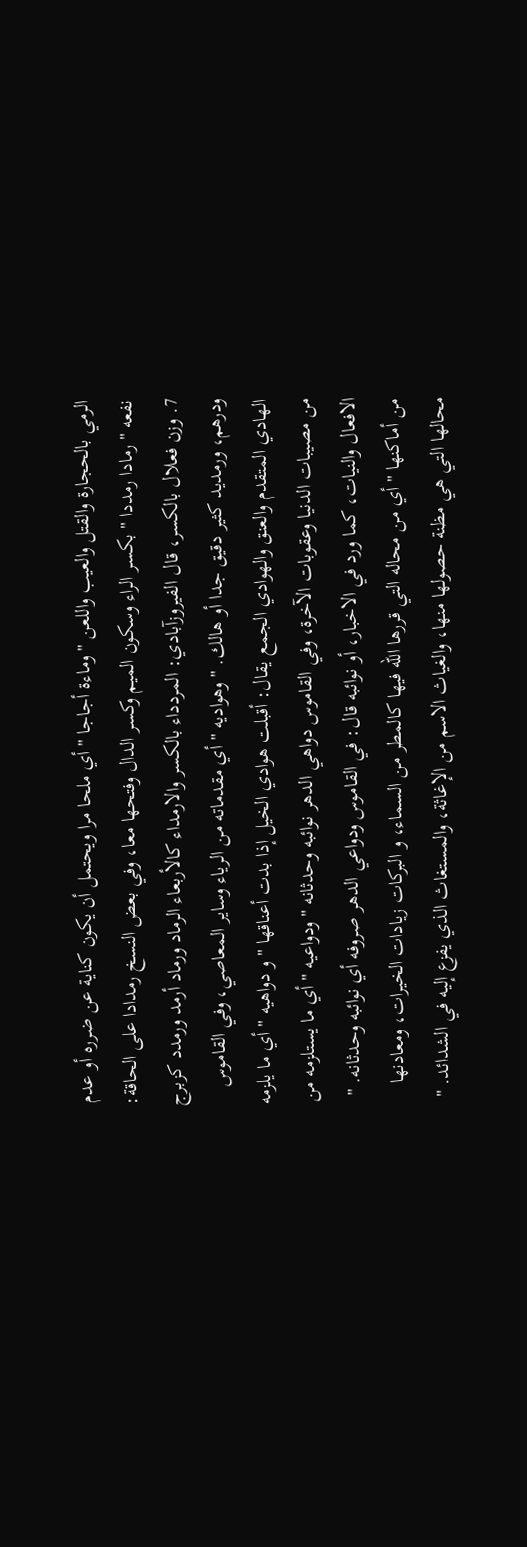الرمي بالحجارة والقتل والعيب واللعن " وماءة أجاجا " أي ملحا مرا ويحتمل أن يكون كناية عن ضرره أو عدم نفعه " رمادا رمددا " بكسر الراء وسكون الميم وكسر الدال وفتحها معا، وفي بعض النسخ رمدادا على الحاقة: 7. وزن فعلال بالكسر، قال الفيروزآبادي: المردداء بالكسر والارمداء كالأربعاء الرماد ورماد أرمد ورمدد كزبرج ودرهم، ورمديد كثير دقيق جدا أو هالك. " وهواديه " أي مقدماته من الرياء وساير المعاصي، وفي القاموس الهادي المتقدم والعنق والهوادي الجمع يقال: أقبلت هوادي الخيل إذا بدت أعناقها " و دواهيه " أي ما يلزمه من مصيبات الدنيا وعقوبات الآخرة، وفي القاموس دواهي الدهر نوائبه وحدثانه " ودواعيه " أي ما يستلزمه من الافعال والنيات، كما ورد في الاخبار، أو نوائبه قال: في القاموس ودواعي الدهر صروفه أي نوائبه وحدثانه. " من أماكنها " أي من محاله التي قررها الله فيها كالمطر من السماء، و البركات زيادات الخيرات، ومعادنها محالها التي هي مظنة حصولها منها، والغياث الاسم من الإغاثة، والمستغاث الذي يفزع إليه في الشدائد. "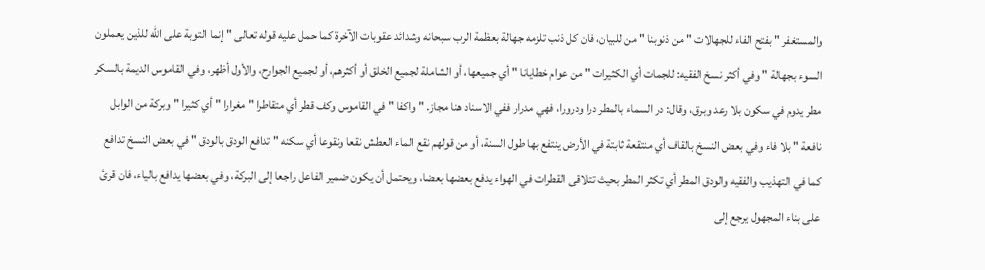والمستغفر " بفتح الفاء للجهالات " من ذنوبنا " من للبيان، فان كل ذنب تلزمه جهالة بعظمة الرب سبحانه وشدائد عقوبات الآخرة كما حمل عليه قوله تعالى " إنما التوبة على الله للذين يعملون السوء بجهالة " وفي أكثر نسخ الفقيه: للجمات أي الكثيرات " من عوام خطايانا " أي جميعها، أو الشاملة لجميع الخلق أو أكثرهم، أو لجميع الجوارح، والأول أظهر، وفي القاموس الديمة بالسكر مطر يدوم في سكون بلا رعد وبرق، وقال: در السماء بالمطر درا ودرورا، فهي مدرار ففي الاسناد هنا مجاز. " واكفا " في القاموس وكف قطر أي متقاطرا " مغرارا " أي كثيرا " وبركة من الوابل نافعة " بلا فاء وفي بعض النسخ بالقاف أي منتقعة ثابتة في الأرض ينتفع بها طول السنة، أو من قولهم نقع الماء العطش نقعا ونقوعا أي سكنه " تدافع الودق بالودق " في بعض النسخ تدافع كما في التهذيب والفقيه والودق المطر أي تكثر المطر بحيث تتلاقى القطرات في الهواء يدفع بعضها بعضا، ويحتمل أن يكون ضمير الفاعل راجعا إلى البركة، وفي بعضها يدافع بالياء، فان قرئ على بناء المجهول يرجع إلى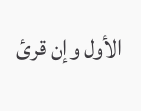الأول وإن قرئ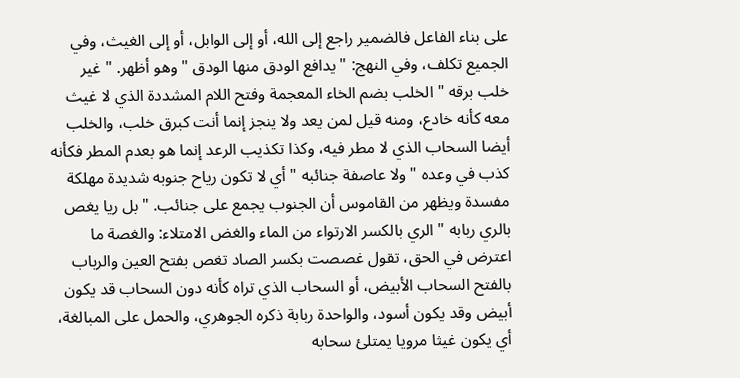على بناء الفاعل فالضمير راجع إلى الله، أو إلى الوابل، أو إلى الغيث، وفي الجميع تكلف، وفي النهج: " يدافع الودق منها الودق " وهو أظهر. " غير خلب برقه " الخلب بضم الخاء المعجمة وفتح اللام المشددة الذي لا غيث معه كأنه خادع، ومنه قيل لمن يعد ولا ينجز إنما أنت كبرق خلب، والخلب أيضا السحاب الذي لا مطر فيه، وكذا تكذيب الرعد إنما هو بعدم المطر فكأنه كذب في وعده " ولا عاصفة جنائبه " أي لا تكون رياح جنوبه شديدة مهلكة مفسدة ويظهر من القاموس أن الجنوب يجمع على جنائب. " بل ريا يغص بالري ربابه " الري بالكسر الارتواء من الماء والغض الامتلاء: والغصة ما اعترض في الحق، تقول غصصت بكسر الصاد تغص بفتح العين والرباب بالفتح السحاب الأبيض، أو السحاب الذي تراه كأنه دون السحاب قد يكون أبيض وقد يكون أسود، والواحدة ربابة ذكره الجوهري، والحمل على المبالغة، أي يكون غيثا مرويا يمتلئ سحابه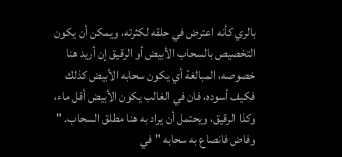بالري كأنه اعترض في حلقه لكثرته، ويمكن أن يكون التخصيص بالسحاب الأبيض أو الرقيق إن أريد هنا خصوصه، المبالغة أي يكون سحابه الأبيض كذلك فكيف أسوده، فان في الغالب يكون الأبيض أقل ماء، وكذا الرقيق، ويحتمل أن يراد به هنا مطلق السحاب. " وفاض فانصاع به سحابه " في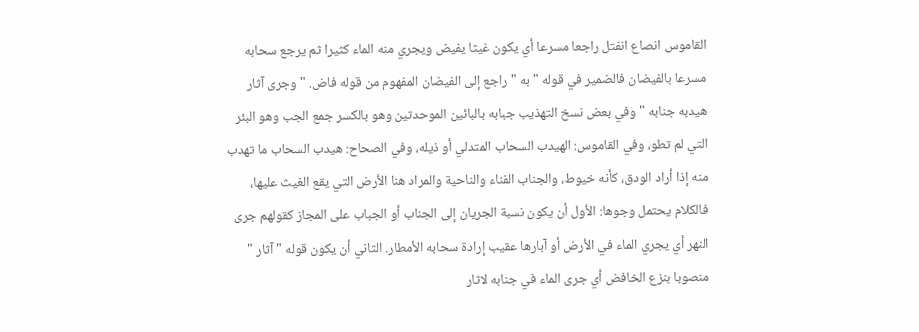القاموس انصاع انفتل راجعا مسرعا أي يكون غيثا يفيض ويجري منه الماء كثيرا ثم يرجع سحابه مسرعا بالفيضان فالضمير في قوله " به " راجع إلى الفيضان المفهوم من قوله فاض. " وجرى آثار هيدبه جنابه " وفي بعض نسخ التهذيب جبابه بالبائين الموحدتين وهو بالكسر جمع الجب وهو البئر التي لم تطو، وفي القاموس: الهيدب السحاب المتدلي أو ذيله، وفي الصحاح: هيدب السحاب ما تهدب منه إذا أراد الودق، كأنه خيوط، والجناب الفناء والناحية والمراد هنا الأرض التي يقع الغيث عليها، فالكلام يحتمل وجوها: الأول أن يكون نسبة الجريان إلى الجناب أو الجباب على المجاز كقولهم جرى النهر أي يجري الماء في الأرض أو آبارها عقيب إرادة سحابه الأمطار. الثاني أن يكون قوله " آثار " منصوبا بنزع الخافض أي جرى الماء في جنابه لاثار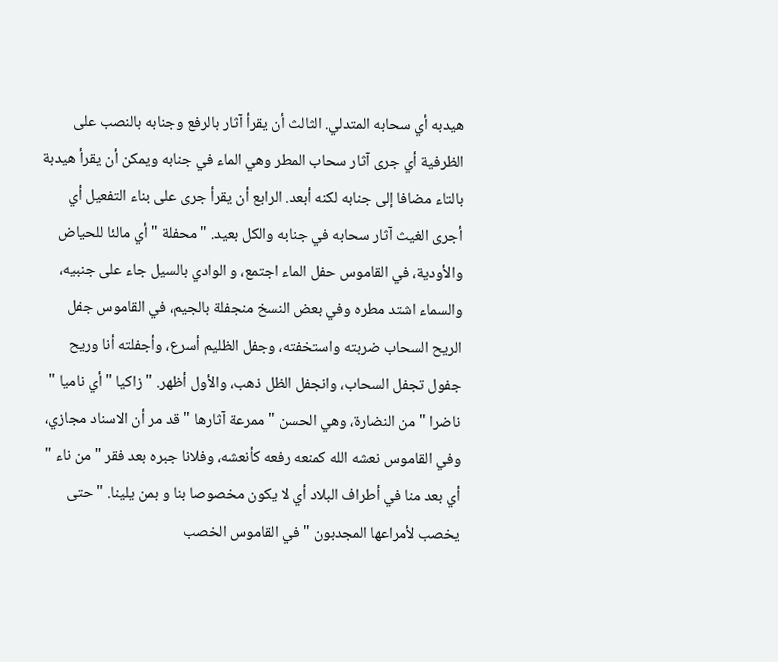هيدبه أي سحابه المتدلي. الثالث أن يقرأ آثار بالرفع وجنابه بالنصب على الظرفية أي جرى آثار سحاب المطر وهي الماء في جنابه ويمكن أن يقرأ هيدبة بالتاء مضافا إلى جنابه لكنه أبعد. الرابع أن يقرأ جرى على بناء التفعيل أي أجرى الغيث آثار سحابه في جنابه والكل بعيد. " محفلة " أي مالئا للحياض والأودية، في القاموس حفل الماء اجتمع، و الوادي بالسيل جاء على جنبيه، والسماء اشتد مطره وفي بعض النسخ منجفلة بالجيم، في القاموس جفل الريح السحاب ضربته واستخفته، وجفل الظليم أسرع، وأجفلته أنا وريح جفول تجفل السحاب، وانجفل الظل ذهب، والأول أظهر. " زاكيا " أي ناميا " ناضرا " من النضارة، وهي الحسن " ممرعة آثارها " قد مر أن الاسناد مجازي، وفي القاموس نعشه الله كمنعه رفعه كأنعشه، وفلانا جبره بعد فقر " من ناء " أي بعد منا في أطراف البلاد أي لا يكون مخصوصا بنا و بمن يلينا. " حتى يخصب لأمراعها المجدبون " في القاموس الخصب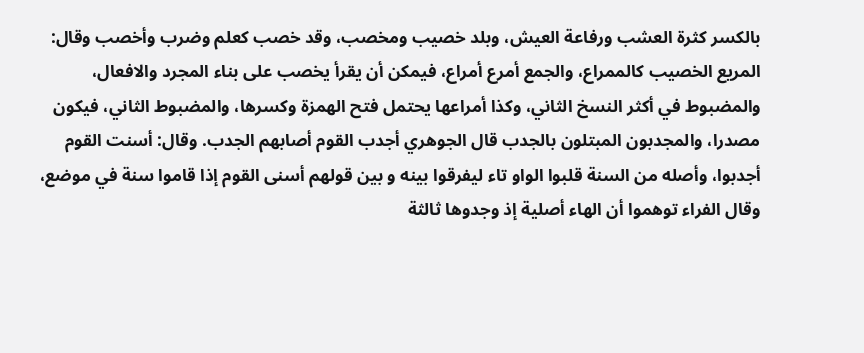بالكسر كثرة العشب ورفاعة العيش، وبلد خصيب ومخصب، وقد خصب كعلم وضرب وأخصب وقال: المريع الخصيب كالممراع، والجمع أمرع أمراع، فيمكن أن يقرأ يخصب على بناء المجرد والافعال، والمضبوط في أكثر النسخ الثاني، وكذا أمراعها يحتمل فتح الهمزة وكسرها، والمضبوط الثاني، فيكون مصدرا، والمجدبون المبتلون بالجدب قال الجوهري أجدب القوم أصابهم الجدب. وقال: أسنت القوم أجدبوا، وأصله من السنة قلبوا الواو تاء ليفرقوا بينه و بين قولهم أسنى القوم إذا قاموا سنة في موضع، وقال الفراء توهموا أن الهاء أصلية إذ وجدوها ثالثة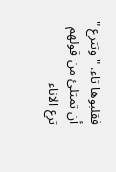فقلبوها تاء. " وتترع " أن تمتلئ من قولهم ترع الاناء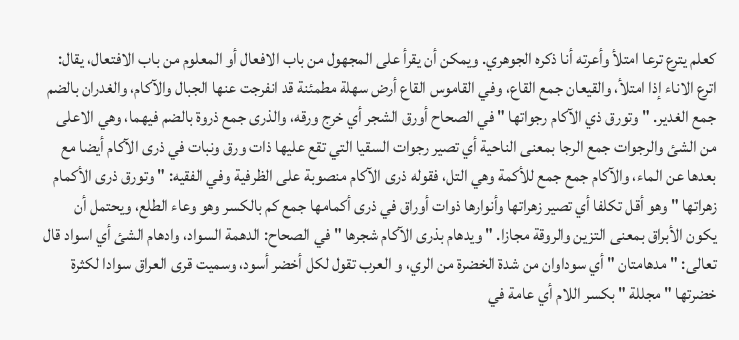كعلم يترع ترعا امتلأ وأعرته أنا ذكره الجوهري. ويمكن أن يقرأ على المجهول من باب الافعال أو المعلوم من باب الافتعال، يقال: اترع الاناء إذا امتلأ، والقيعان جمع القاع، وفي القاموس القاع أرض سهلة مطمئنة قد انفرجت عنها الجبال والآكام، والغدران بالضم جمع الغدير. " وتورق ذي الآكام رجواتها " في الصحاح أورق الشجر أي خرج ورقه، والذرى جمع ذروة بالضم فيهما، وهي الاعلى من الشئ والرجوات جمع الرجا بمعنى الناحية أي تصير رجوات السقيا التي تقع عليها ذات ورق ونبات في ذرى الآكام أيضا مع بعدها عن الماء، والآكام جمع جمع للأكمة وهي التل، فقوله ذرى الآكام منصوبة على الظرفية وفي الفقيه: " وتورق ذرى الأكمام زهراتها " وهو أقل تكلفا أي تصير زهراتها وأنوارها ذوات أوراق في ذرى أكمامها جمع كم بالكسر وهو وعاء الطلع، ويحتمل أن يكون الأبراق بمعنى التزين والروقة مجازا. " ويدهام بذرى الآكام شجرها " في الصحاح: الدهمة السواد، وادهام الشئ أي اسواد قال تعالى: " مدهامتان " أي سوداوان من شدة الخضرة من الري، و العرب تقول لكل أخضر أسود، وسميت قرى العراق سوادا لكثرة خضرتها " مجللة " بكسر اللام أي عامة في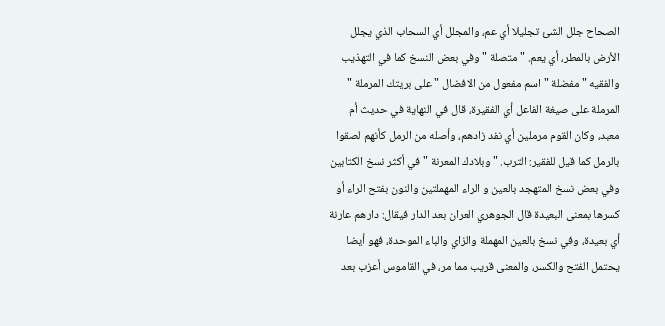الصحاح جلل الشئ تجليلا أي عم، والمجلل أي السحاب الذي يجلل الأرض بالمطر، أي يعم. " متصلة " وفي بعض النسخ كما في التهذيب والفقيه " مفضلة " اسم مفعول من الافضال " على بريتك المرملة " المرملة على صيغة الفاعل أي الفقيرة، قال في النهاية في حديث أم معبد، وكان القوم مرملين أي نفد زادهم، وأصله من الرمل كأنهم لصقوا بالرمل كما قيل للفقير: الترب. " وبلادك المعرنة " في أكثر نسخ الكتابين وفي بعض نسخ المتهجد بالعين و الراء المهملتين والنون بفتح الراء أو كسرها بمعنى البعيدة قال الجوهري العران بعد الدار فيقال: دارهم عارنة أي بعيدة، وفي نسخ بالعين المهملة والزاي والباء الموحدة، فهو أيضا يحتمل الفتح والكسر، والمعنى قريب مما مر، في القاموس أعزب بعد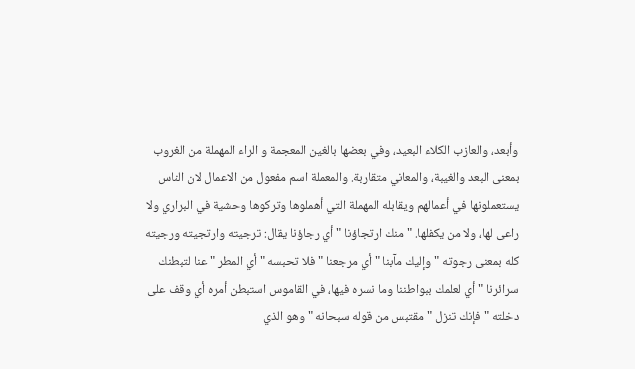وأبعد، والعازب الكلاء البعيد، وفي بعضها بالغين المعجمة و الراء المهملة من الغروب بمعنى البعد والغيبة، والمعاني متقاربة. والمعملة اسم مفعول من الاعمال لان الناس يستعملونها في أعمالهم ويقابله المهملة التي أهملوها وتركوها وحشية في البراري ولا راعى لها، ولا من يكفلها. " منك ارتجاؤنا " أي رجاؤنا يقال: ترجيته وارتجيته ورجيته كله بمعنى رجوته " وإليك مآبنا " أي مرجعنا " فلا تحبسه " أي المطر " عنا لتبطنك سرائرنا " أي لعلمك ببواطننا وما نسره فيها، في القاموس استبطن أمره أي وقف على دخلته " فإنك تنزل " مقتبس من قوله سبحانه " وهو الذي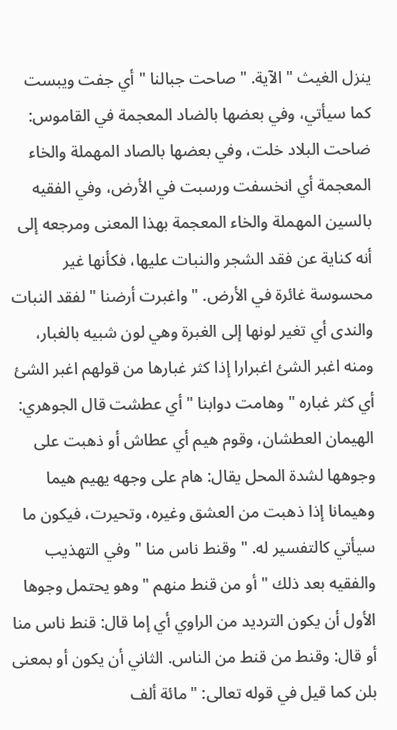ينزل الغيث " الآية. " صاحت جبالنا " أي جفت ويبست كما سيأتي، وفي بعضها بالضاد المعجمة في القاموس: ضاحت البلاد خلت، وفي بعضها بالصاد المهملة والخاء المعجمة أي انخسفت ورسبت في الأرض، وفي الفقيه بالسين المهملة والخاء المعجمة بهذا المعنى ومرجعه إلى أنه كناية عن فقد الشجر والنبات عليها، فكأنها غير محسوسة غائرة في الأرض. " واغبرت أرضنا " لفقد النبات والندى أي تغير لونها إلى الغبرة وهي لون شبيه بالغبار، ومنه اغبر الشئ اغبرارا إذا كثر غبارها من قولهم اغبر الشئ أي كثر غباره " وهامت دوابنا " أي عطشت قال الجوهري: الهيمان العطشان، وقوم هيم أي عطاش أو ذهبت على وجوهها لشدة المحل يقال: هام على وجهه يهيم هيما وهيمانا إذا ذهبت من العشق وغيره، وتحيرت، فيكون ما سيأتي كالتفسير له. " وقنط ناس منا " وفي التهذيب والفقيه بعد ذلك " أو من قنط منهم " وهو يحتمل وجوها الأول أن يكون الترديد من الراوي أي إما قال: قنط ناس منا أو قال: وقنط من قنط من الناس. الثاني أن يكون أو بمعنى بلن كما قيل في قوله تعالى: " مائة ألف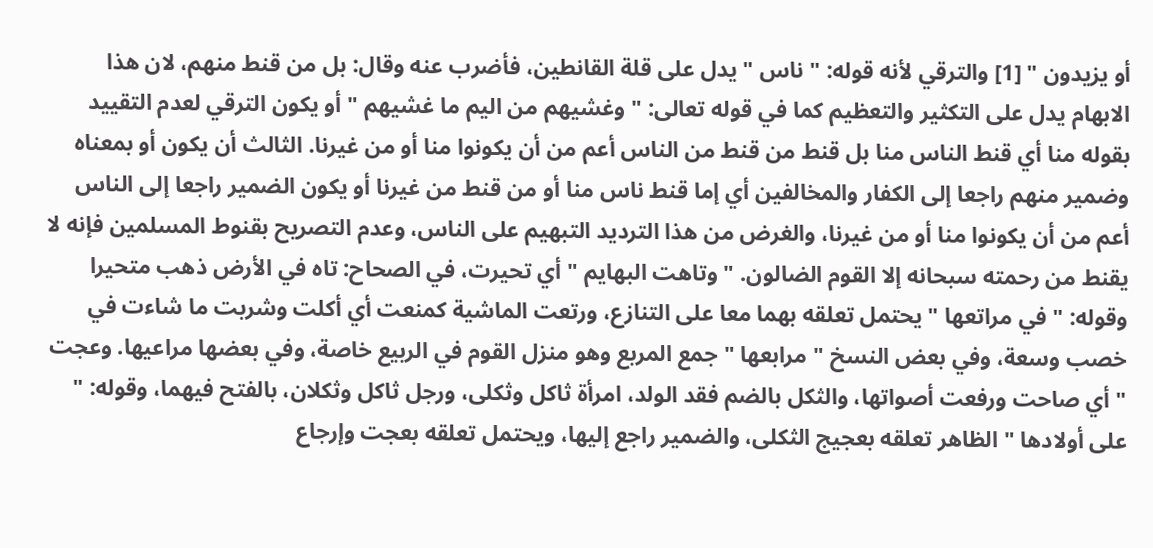أو يزيدون " [1] والترقي لأنه قوله: " ناس " يدل على قلة القانطين، فأضرب عنه وقال: بل من قنط منهم، لان هذا الابهام يدل على التكثير والتعظيم كما في قوله تعالى: " وغشيهم من اليم ما غشيهم " أو يكون الترقي لعدم التقييد بقوله منا أي قنط الناس منا بل قنط من قنط من الناس أعم من أن يكونوا منا أو من غيرنا. الثالث أن يكون أو بمعناه وضمير منهم راجعا إلى الكفار والمخالفين أي إما قنط ناس منا أو من قنط من غيرنا أو يكون الضمير راجعا إلى الناس أعم من أن يكونوا منا أو من غيرنا، والغرض من هذا الترديد التبهيم على الناس، وعدم التصريح بقنوط المسلمين فإنه لا يقنط من رحمته سبحانه إلا القوم الضالون. " وتاهت البهايم " أي تحيرت، في الصحاح: تاه في الأرض ذهب متحيرا وقوله: " في مراتعها " يحتمل تعلقه بهما معا على التنازع، ورتعت الماشية كمنعت أي أكلت وشربت ما شاءت في خصب وسعة، وفي بعض النسخ " مرابعها " جمع المربع وهو منزل القوم في الربيع خاصة، وفي بعضها مراعيها. وعجت " أي صاحت ورفعت أصواتها، والثكل بالضم فقد الولد، امرأة ثاكل وثكلى، ورجل ثاكل وثكلان، بالفتح فيهما، وقوله: " على أولادها " الظاهر تعلقه بعجيج الثكلى، والضمير راجع إليها، ويحتمل تعلقه بعجت وإرجاع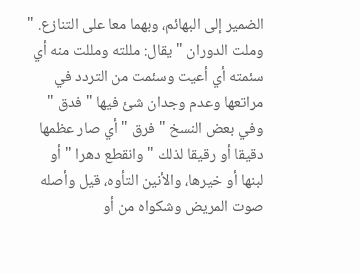الضمير إلى البهائم، وبهما معا على التنازع. " وملت الدوران " يقال: مللته ومللت منه أي سئمته أي أعيت وسئمت من التردد في مراتعها وعدم وجدان شئ فيها " فدق " وفي بعض النسخ " فرق " أي صار عظمها دقيقا أو رقيقا لذلك " وانقطع دهرا " أو لبنها أو خيرها، والأنين التأوه، قيل وأصله صوت المريض وشكواه من أو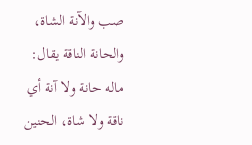صب والآنة الشاة، والحانة الناقة يقال: ماله حانة ولا آنة أي ناقة ولا شاة، الحنين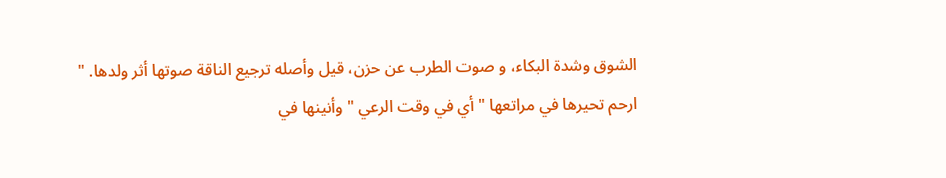الشوق وشدة البكاء، و صوت الطرب عن حزن، قيل وأصله ترجيع الناقة صوتها أثر ولدها. " ارحم تحيرها في مراتعها " أي في وقت الرعي " وأنينها في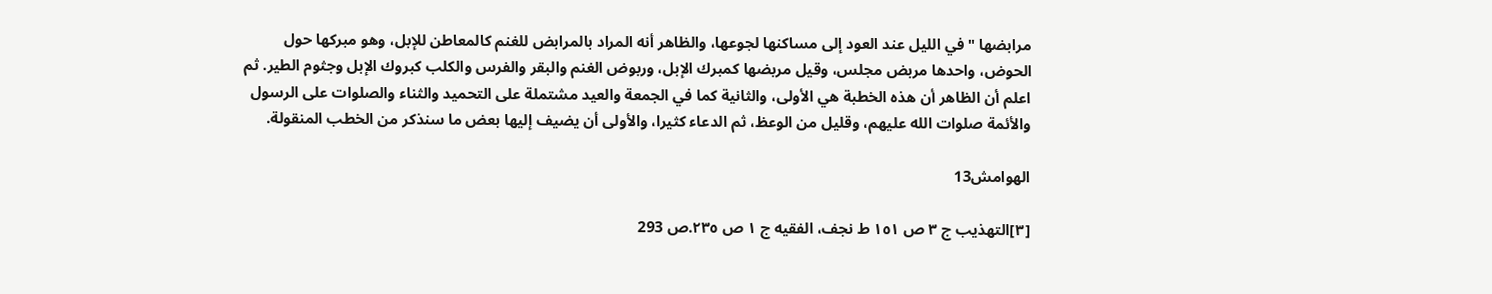مرابضها " في الليل عند العود إلى مساكنها لجوعها، والظاهر أنه المراد بالمرابض للغنم كالمعاطن للإبل، وهو مبركها حول الحوض، واحدها مربض مجلس، وقيل مربضها كمبرك الإبل، وربوض الغنم والبقر والفرس والكلب كبروك الإبل وجثوم الطير. ثم اعلم أن الظاهر أن هذه الخطبة هي الأولى، والثانية كما في الجمعة والعيد مشتملة على التحميد والثناء والصلوات على الرسول والأئمة صلوات الله عليهم، وقليل من الوعظ، ثم الدعاء كثيرا، والأولى أن يضيف إليها بعض ما سنذكر من الخطب المنقولة.

الهوامش13

[٣]التهذيب ج ٣ ص ١٥١ ط نجف، الفقيه ج ١ ص ٢٣٥.ص 293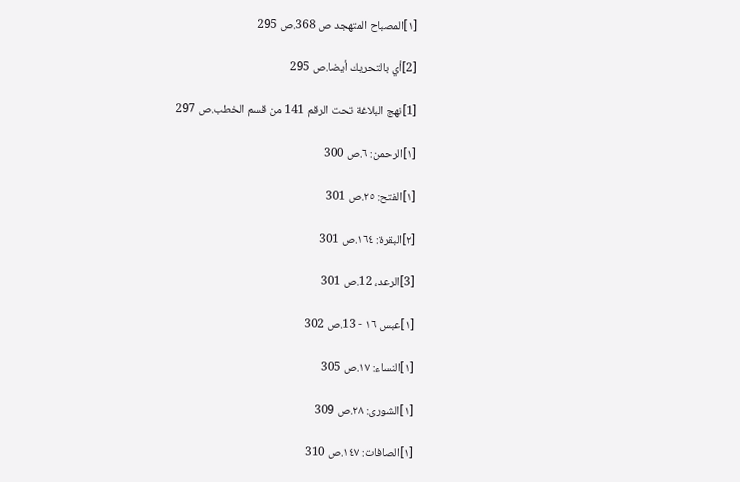[١]المصباح المتهجد ص 368.ص 295

[2]أي بالتحريك أيضا.ص 295

[1]نهج البلاغة تحت الرقم 141 من قسم الخطب.ص 297

[١]الرحمن: ٦.ص 300

[١]الفتح: ٢٥.ص 301

[٢]البقرة: ١٦٤.ص 301

[3]الرعد، 12.ص 301

[١]عبس ١٦ - 13.ص 302

[١]النساء: ١٧.ص 305

[١]الشورى: ٢٨.ص 309

[١]الصافات: ١٤٧.ص 310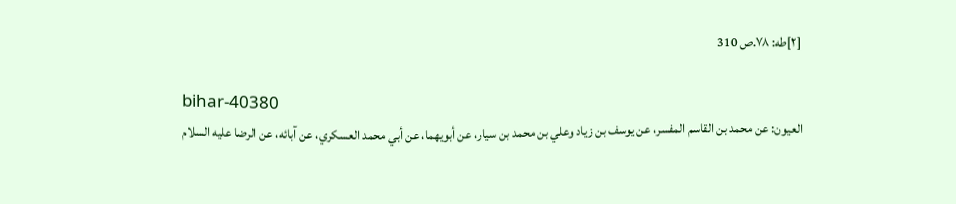[٢]طه: ٧٨.ص 310

bihar-40380
العيون: عن محمد بن القاسم المفسر، عن يوسف بن زياد وعلي بن محمد بن سيار، عن أبويهما، عن أبي محمد العسكري، عن آبائه، عن الرضا عليه السلام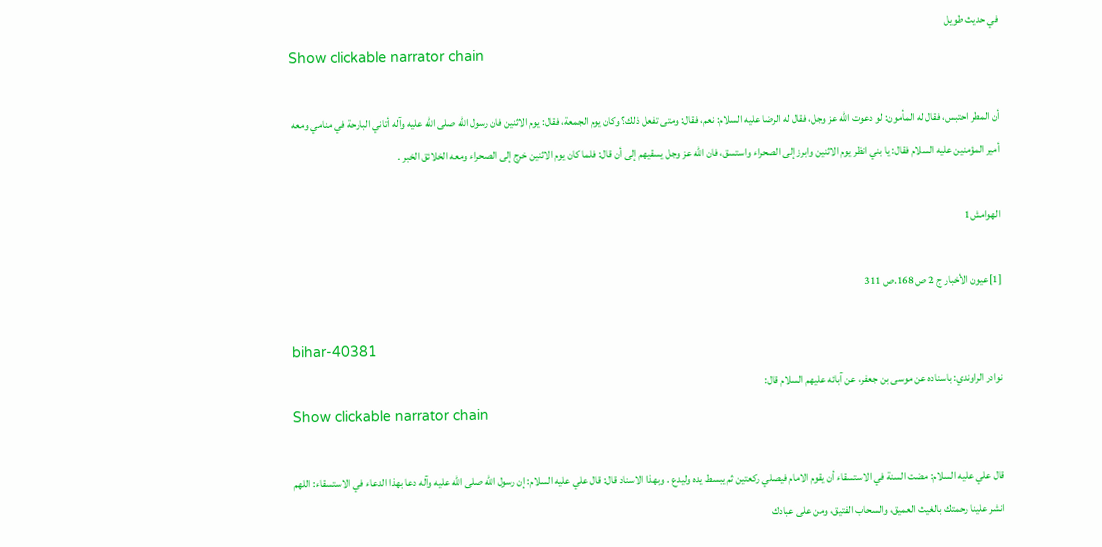في حديث طويل
Show clickable narrator chain

أن المطر احتبس، فقال له المأمون: لو دعوت الله عز وجل، فقال له الرضا عليه السلام: نعم، فقال: ومتى تفعل ذلك؟ وكان يوم الجمعة، فقال: يوم الاثنين فان رسول الله صلى الله عليه وآله أتاني البارحة في منامي ومعه أمير المؤمنين عليه السلام فقال: يا بني انظر يوم الاثنين وابرز إلى الصحراء واستسق، فان الله عز وجل يسقيهم إلى أن قال: فلما كان يوم الاثنين خرج إلى الصحراء ومعه الخلائق الخبر .

الهوامش1

[1]عيون الأخبار ج 2 ص 168.ص 311

bihar-40381
نوادر الراوندي: باسناده عن موسى بن جعفر، عن آبائه عليهم السلام قال:
Show clickable narrator chain

قال علي عليه السلام: مضت السنة في الاستسقاء أن يقوم الامام فيصلي ركعتين ثم يبسط يده وليدع . وبهذا الاسناد قال: قال علي عليه السلام: إن رسول الله صلى الله عليه وآله دعا بهذا الدعاء في الاستسقاء: اللهم انشر علينا رحمتك بالغيث العميق، والسحاب الفتيق، ومن على عبادك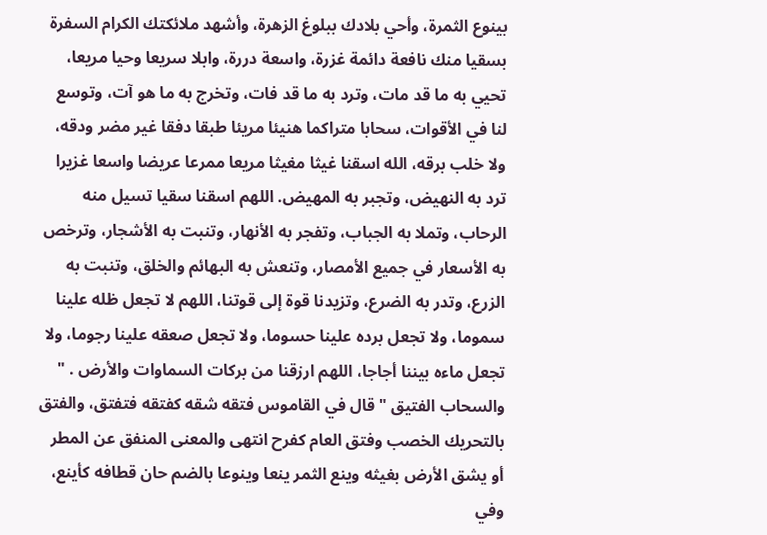بينوع الثمرة، وأحي بلادك ببلوغ الزهرة، وأشهد ملائكتك الكرام السفرة بسقيا منك نافعة دائمة غزرة، واسعة دررة، وابلا سريعا وحيا مريعا، تحيي به ما قد مات، وترد به ما قد فات، وتخرج به ما هو آت، وتوسع لنا في الأقوات، سحابا متراكما هنيئا مريئا طبقا دفقا غير مضر ودقه، ولا خلب برقه، الله اسقنا غيثا مغيثا مريعا ممرعا عريضا واسعا غزيرا ترد به النهيض، وتجبر به المهيض. اللهم اسقنا سقيا تسيل منه الرحاب، وتملا به الجباب، وتفجر به الأنهار، وتنبت به الأشجار، وترخص به الأسعار في جميع الأمصار، وتنعش به البهائم والخلق، وتنبت به الزرع، وتدر به الضرع، وتزيدنا قوة إلى قوتنا، اللهم لا تجعل ظله علينا سموما، ولا تجعل برده علينا حسوما، ولا تجعل صعقه علينا رجوما، ولا تجعل ماءه بيننا أجاجا، اللهم ارزقنا من بركات السماوات والأرض . " والسحاب الفتيق " قال في القاموس فتقه شقه كفتقه فتفتق، والفتق بالتحريك الخصب وفتق العام كفرح انتهى والمعنى المنفق عن المطر أو يشق الأرض بغيثه وينع الثمر ينعا وينوعا بالضم حان قطافه كأينع، وفي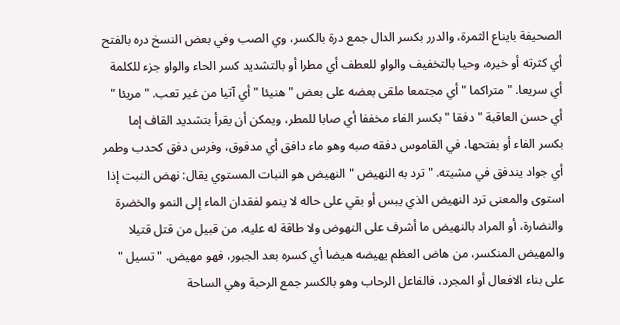الصحيفة بايناع الثمرة، والدرر بكسر الدال جمع درة بالكسر، وي الصب وفي بعض النسخ دره بالفتح أي كثرته أو خيره، وحيا بالتخفيف والواو للعطف أي مطرا أو بالتشديد كسر الحاء والواو جزء للكلمة أي سريعا. " متراكما " أي مجتمعا ملقى بعضه على بعض " هنيئا " أي آتيا من غير تعب. " مريئا " أي حسن العاقبة " دفقا " بكسر الفاء مخففا أي صابا للمطر، ويمكن أن يقرأ بتشديد القاف إما بكسر الفاء أو بفتحها، في القاموس دفقه صبه وهو ماء دافق أي مدفوق، وفرس دفق كحدب وطمر أي جواد يندفق في مشيته. " ترد به النهيض " النهيض هو النبات المستوي يقال: نهض النبت إذا استوى والمعنى ترد النهيض الذي يبس أو بقي على حاله لا ينمو لفقدان الماء إلى النمو والخضرة والنضارة، أو المراد بالنهيض ما أشرف على النهوض ولا طاقة له عليه، من قبيل من قتل قتيلا والمهيض المنكسر، من هاض العظم يهيضه هيضا أي كسره بعد الجبور، فهو مهيض. " تسيل " على بناء الافعال أو المجرد، فالفاعل الرحاب وهو بالكسر جمع الرحبة وهي الساحة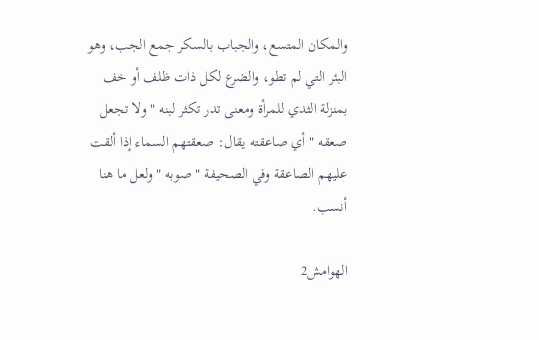والمكان المتسع، والجباب بالسكر جمع الجب، وهو البئر التي لم تطو، والضرع لكل ذات ظلف أو خف بمنزلة الثدي للمرأة ومعنى تدر تكثر لبنه " ولا تجعل صعقه " أي صاعقته يقال: صعقتهم السماء إذا ألقت عليهم الصاعقة وفي الصحيفة " صوبه " ولعل ما هنا أنسب.

الهوامش2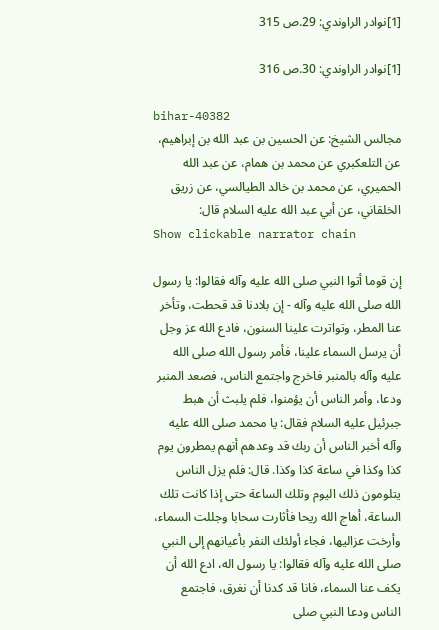[1]نوادر الراوندي: 29.ص 315

[1]نوادر الراوندي: 30.ص 316

bihar-40382
مجالس الشيخ: عن الحسين بن عبد الله بن إبراهيم، عن التلعكبري عن محمد بن همام، عن عبد الله الحميري، عن محمد بن خالد الطيالسي، عن زريق الخلقاني، عن أبي عبد الله عليه السلام قال:
Show clickable narrator chain

إن قوما أتوا النبي صلى الله عليه وآله فقالوا: يا رسول الله صلى الله عليه وآله - إن بلادنا قد قحطت، وتأخر عنا المطر، وتواترت علينا السنون، فادع الله عز وجل أن يرسل السماء علينا، فأمر رسول الله صلى الله عليه وآله بالمنبر فاخرج واجتمع الناس، فصعد المنبر ودعا، وأمر الناس أن يؤمنوا، فلم يلبث أن هبط جبرئيل عليه السلام فقال: يا محمد صلى الله عليه وآله أخبر الناس أن ربك قد وعدهم أنهم يمطرون يوم كذا وكذا في ساعة كذا وكذا. قال: فلم يزل الناس يتلومون ذلك اليوم وتلك الساعة حتى إذا كانت تلك الساعة، أهاج الله ريحا فأثارت سحابا وجللت السماء، وأرخت عزاليها، فجاء أولئك النفر بأعيانهم إلى النبي صلى الله عليه وآله فقالوا: يا رسول اله، ادع الله أن يكف عنا السماء، فانا قد كدنا أن نغرق، فاجتمع الناس ودعا النبي صلى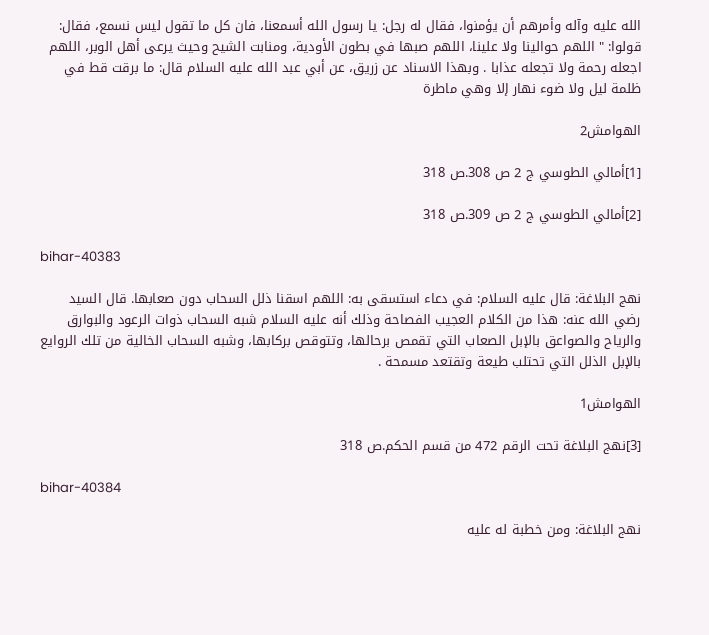الله عليه وآله وأمرهم أن يؤمنوا، فقال له رجل: يا رسول الله أسمعنا، فان كل ما تقول ليس نسمع، فقال: قولوا: " اللهم حوالينا ولا علينا، اللهم صبها في بطون الأودية، ومنابت الشيح وحيث يرعى أهل الوبر، اللهم اجعله رحمة ولا تجعله عذابا . وبهذا الاسناد عن زريق، عن أبي عبد الله عليه السلام قال: ما برقت قط في ظلمة ليل ولا ضوء نهار إلا وهي ماطرة

الهوامش2

[1]أمالي الطوسي ج 2 ص 308.ص 318

[2]أمالي الطوسي ج 2 ص 309.ص 318

bihar-40383

نهج البلاغة: قال عليه السلام: في دعاء استسقى به: اللهم اسقنا ذلل السحاب دون صعابها. قال السيد رضي الله عنه: هذا من الكلام العجيب الفصاحة وذلك أنه عليه السلام شبه السحاب ذوات الرعود والبوارق والرياح والصواعق بالإبل الصعاب التي تقمص برحالها، وتتوقص بركابها، وشبه السحاب الخالية من تلك الروايع بالإبل الذلل التي تحتلب طيعة وتقتعد مسمحة .

الهوامش1

[3]نهج البلاغة تحت الرقم 472 من قسم الحكم.ص 318

bihar-40384

نهج البلاغة: ومن خطبة له عليه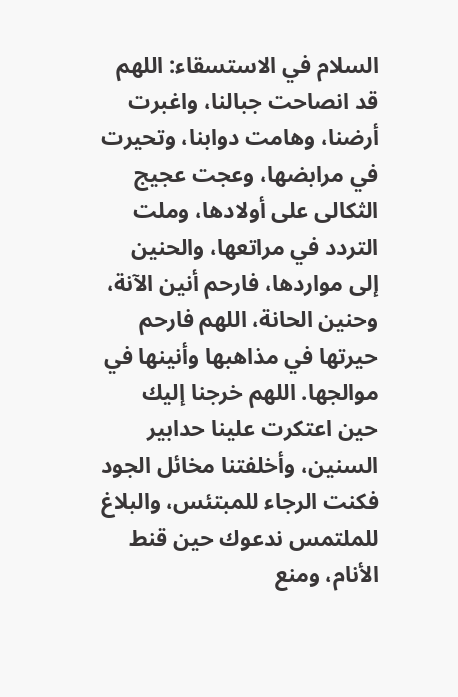السلام في الاستسقاء: اللهم قد انصاحت جبالنا، واغبرت أرضنا، وهامت دوابنا، وتحيرت في مرابضها، وعجت عجيج الثكالى على أولادها، وملت التردد في مراتعها، والحنين إلى مواردها، فارحم أنين الآنة، وحنين الحانة، اللهم فارحم حيرتها في مذاهبها وأنينها في موالجها. اللهم خرجنا إليك حين اعتكرت علينا حدابير السنين، وأخلفتنا مخائل الجود فكنت الرجاء للمبتئس، والبلاغ للملتمس ندعوك حين قنط الأنام، ومنع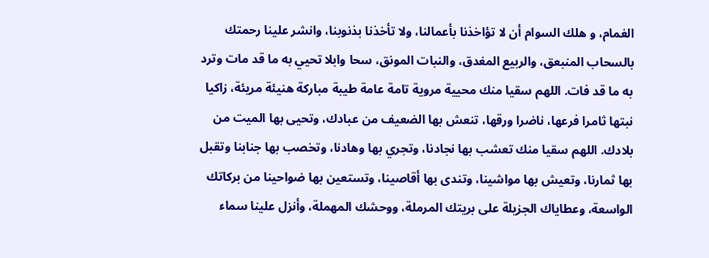الغمام، و هلك السوام أن لا تؤاخذنا بأعمالنا، ولا تأخذنا بذنوبنا، وانشر علينا رحمتك بالسحاب المنبعق، والربيع المغدق، والنبات المونق، سحا وابلا تحيي به ما قد مات وترد به ما قد فات. اللهم سقيا منك محيية مروية تامة عامة طيبة مباركة هنيئة مريئة، زاكيا نبتها ثامرا فرعها، ناضرا ورقها، تنعش بها الضعيف من عبادك، وتحيى بها الميت من بلادك. اللهم سقيا منك تعشب بها نجادنا، وتجري بها وهادنا، وتخصب بها جنابنا وتقبل بها ثمارنا، وتعيش بها مواشينا، وتندى بها أقاصينا، وتستعين بها ضواحينا من بركاتك الواسعة، وعطاياك الجزيلة على بريتك المرملة، ووحشك المهملة، وأنزل علينا سماء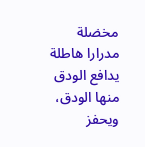مخضلة مدرارا هاطلة يدافع الودق منها الودق، ويحفز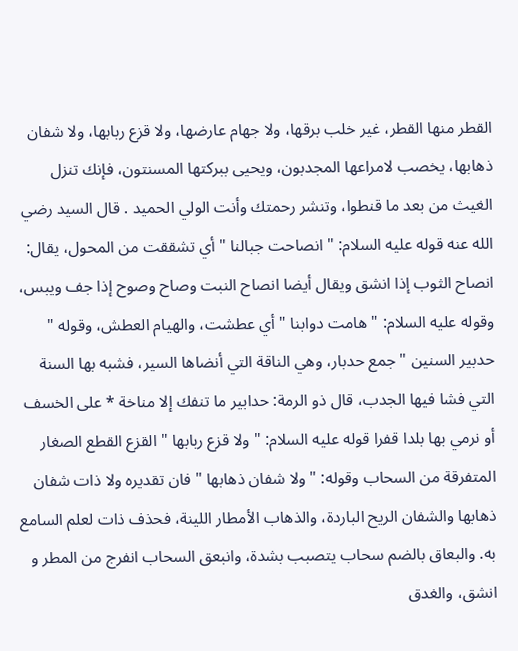القطر منها القطر، غير خلب برقها، ولا جهام عارضها، ولا قزع ربابها، ولا شفان ذهابها، يخصب لامراعها المجدبون، ويحيى ببركتها المسنتون، فإنك تنزل الغيث من بعد ما قنطوا، وتنشر رحمتك وأنت الولي الحميد . قال السيد رضي الله عنه قوله عليه السلام: " انصاحت جبالنا " أي تشققت من المحول، يقال: انصاح الثوب إذا انشق ويقال أيضا انصاح النبت وصاح وصوح إذا جف ويبس، وقوله عليه السلام: " هامت دوابنا " أي عطشت، والهيام العطش، وقوله " حدبير السنين " جمع حدبار، وهي الناقة التي أنضاها السير، فشبه بها السنة التي فشا فيها الجدب، قال ذو الرمة: حدابير ما تنفك إلا مناخة * على الخسف أو نرمي بها بلدا قفرا قوله عليه السلام: " ولا قزع ربابها " القزع القطع الصغار المتفرقة من السحاب وقوله: " ولا شفان ذهابها " فان تقديره ولا ذات شفان ذهابها والشفان الريح الباردة، والذهاب الأمطار اللينة، فحذف ذات لعلم السامع به. والبعاق بالضم سحاب يتصبب بشدة، وانبعق السحاب انفرج من المطر و انشق، والغدق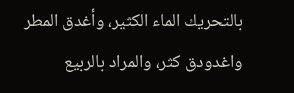بالتحريك الماء الكثير، وأغدق المطر واغدودق كثر، والمراد بالربيع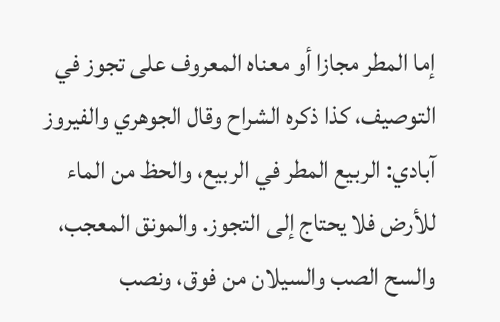إما المطر مجازا أو معناه المعروف على تجوز في التوصيف، كذا ذكره الشراح وقال الجوهري والفيروز آبادي: الربيع المطر في الربيع، والحظ من الماء للأرض فلا يحتاج إلى التجوز. والمونق المعجب، والسح الصب والسيلان من فوق، ونصب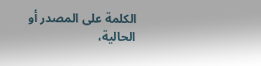الكلمة على المصدر أو الحالية،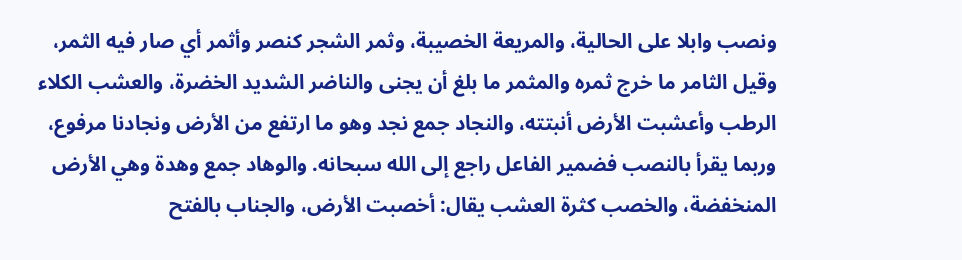ونصب وابلا على الحالية، والمريعة الخصيبة، وثمر الشجر كنصر وأثمر أي صار فيه الثمر، وقيل الثامر ما خرج ثمره والمثمر ما بلغ أن يجنى والناضر الشديد الخضرة، والعشب الكلاء الرطب وأعشبت الأرض أنبتته، والنجاد جمع نجد وهو ما ارتفع من الأرض ونجادنا مرفوع، وربما يقرأ بالنصب فضمير الفاعل راجع إلى الله سبحانه. والوهاد جمع وهدة وهي الأرض المنخفضة، والخصب كثرة العشب يقال: أخصبت الأرض، والجناب بالفتح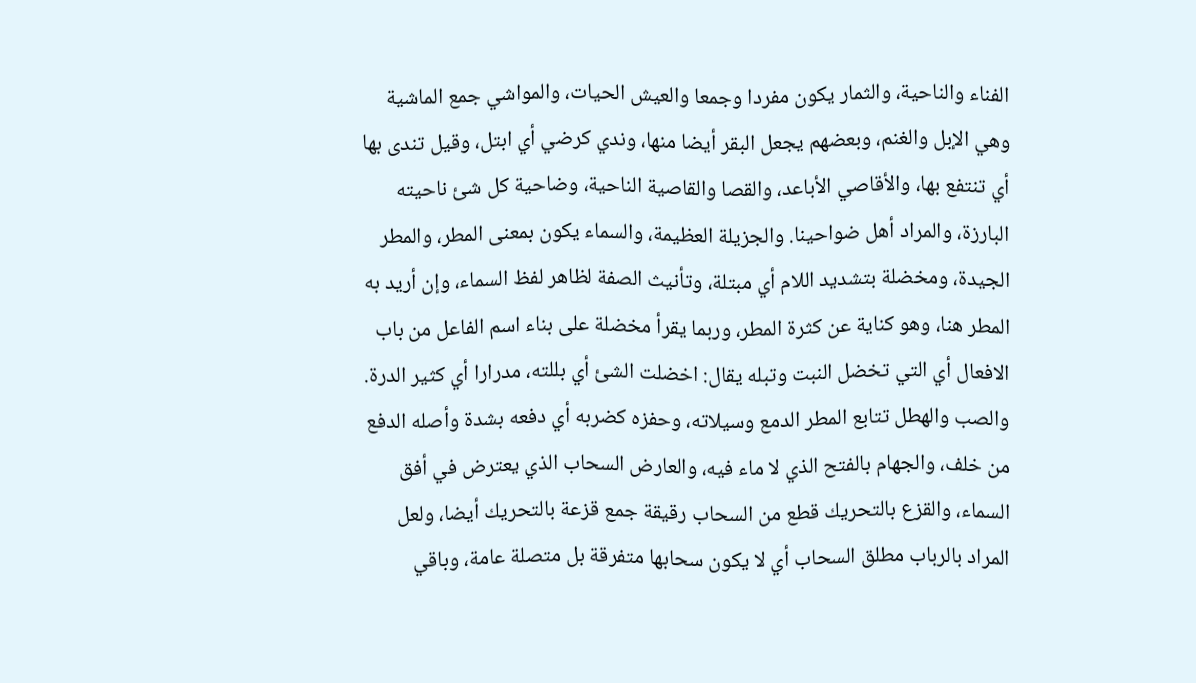الفناء والناحية، والثمار يكون مفردا وجمعا والعيش الحيات، والمواشي جمع الماشية وهي الإبل والغنم، وبعضهم يجعل البقر أيضا منها، وندي كرضي أي ابتل، وقيل تندى بها أي تنتفع بها، والأقاصي الأباعد، والقصا والقاصية الناحية، وضاحية كل شئ ناحيته البارزة، والمراد أهل ضواحينا. والجزيلة العظيمة، والسماء يكون بمعنى المطر، والمطر الجيدة، ومخضلة بتشديد اللام أي مبتلة، وتأنيث الصفة لظاهر لفظ السماء، وإن أريد به المطر هنا، وهو كناية عن كثرة المطر، وربما يقرأ مخضلة على بناء اسم الفاعل من باب الافعال أي التي تخضل النبت وتبله يقال: اخضلت الشئ أي بللته، مدرارا أي كثير الدرة. والصب والهطل تتابع المطر الدمع وسيلاته، وحفزه كضربه أي دفعه بشدة وأصله الدفع من خلف، والجهام بالفتح الذي لا ماء فيه، والعارض السحاب الذي يعترض في أفق السماء، والقزع بالتحريك قطع من السحاب رقيقة جمع قزعة بالتحريك أيضا، ولعل المراد بالرباب مطلق السحاب أي لا يكون سحابها متفرقة بل متصلة عامة، وباقي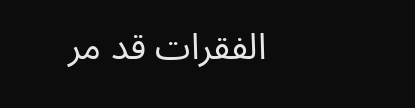الفقرات قد مر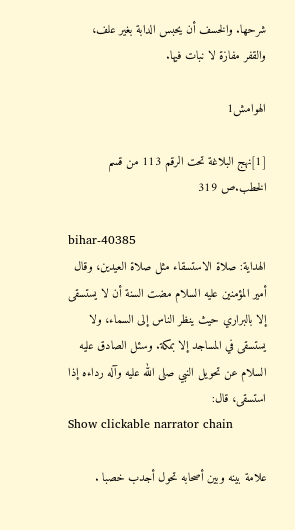شرحها. والخسف أن يحبس الدابة بغير علف، والقفر مفازة لا نبات فيها.

الهوامش1

[1]نهج البلاغة تحت الرقم 113 من قسم الخطب.ص 319

bihar-40385
الهداية: صلاة الاستسقاء مثل صلاة العيدين، وقال أمير المؤمنين عليه السلام مضت السنة أن لا يستسقى إلا بالبراري حيث ينظر الناس إلى السماء، ولا يستسقى في المساجد إلا بمكة. وسئل الصادق عليه السلام عن تحويل النبي صلى الله عليه وآله رداءه إذا استسقى، قال:
Show clickable narrator chain

علامة بينه وبين أصحابه تحول أجدب خصبا .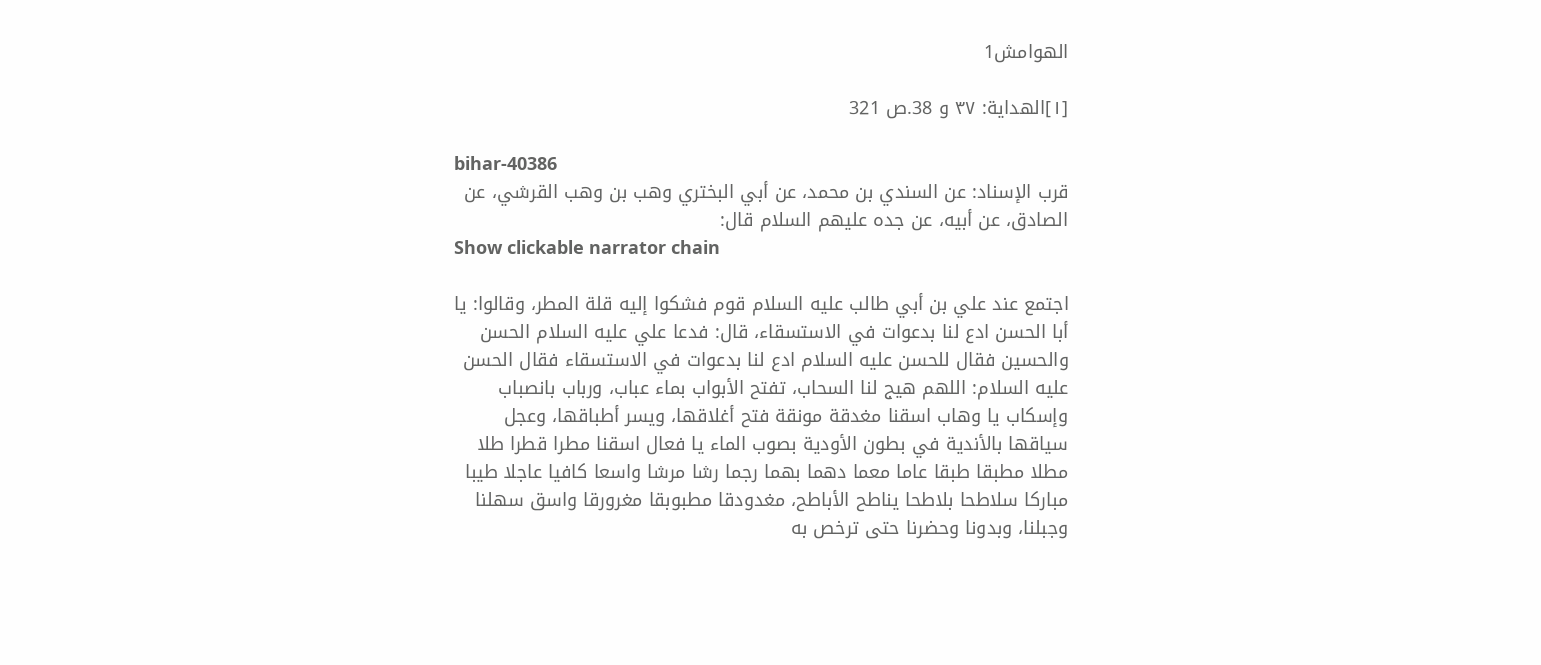الهوامش1

[١]الهداية: ٣٧ و 38.ص 321

bihar-40386
قرب الإسناد: عن السندي بن محمد، عن أبي البختري وهب بن وهب القرشي، عن الصادق، عن أبيه، عن جده عليهم السلام قال:
Show clickable narrator chain

اجتمع عند علي بن أبي طالب عليه السلام قوم فشكوا إليه قلة المطر، وقالوا: يا أبا الحسن ادع لنا بدعوات في الاستسقاء، قال: فدعا علي عليه السلام الحسن والحسين فقال للحسن عليه السلام ادع لنا بدعوات في الاستسقاء فقال الحسن عليه السلام: اللهم هيج لنا السحاب، تفتح الأبواب بماء عباب، ورباب بانصباب وإسكاب يا وهاب اسقنا مغدقة مونقة فتح أغلاقها، ويسر أطباقها، وعجل سياقها بالأندية في بطون الأودية بصوب الماء يا فعال اسقنا مطرا قطرا طلا مطلا مطبقا طبقا عاما معما دهما بهما رجما رشا مرشا واسعا كافيا عاجلا طيبا مباركا سلاطحا بلاطحا يناطح الأباطح، مغدودقا مطبوبقا مغرورقا واسق سهلنا وجبلنا، وبدونا وحضرنا حتى ترخص به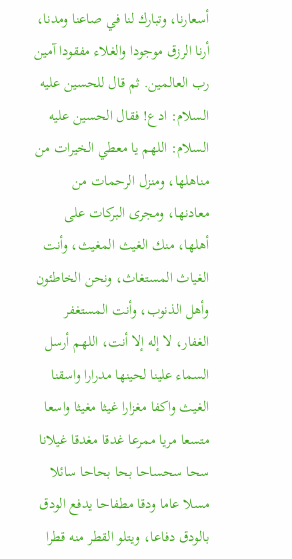أسعارنا، وتبارك لنا في صاعنا ومدنا، أرنا الرزق موجودا والغلاء مفقودا آمين رب العالمين. ثم قال للحسين عليه السلام: ادع! فقال الحسين عليه السلام: اللهم يا معطي الخيرات من مناهلها، ومنزل الرحمات من معادنها، ومجرى البركات على أهلها، منك الغيث المغيث، وأنت الغياث المستغاث، ونحن الخاطئون وأهل الذنوب، وأنت المستغفر الغفار، لا إله إلا أنت، اللهم أرسل السماء علينا لحينها مدرارا واسقنا الغيث واكفا مغزارا غيثا مغيثا واسعا متسعا مريا ممرعا غدقا مغدقا غيلانا سحا سحساحا بحا بحاحا سائلا مسلا عاما ودقا مطفاحا يدفع الودق بالودق دفاعا، ويتلو القطر منه قطرا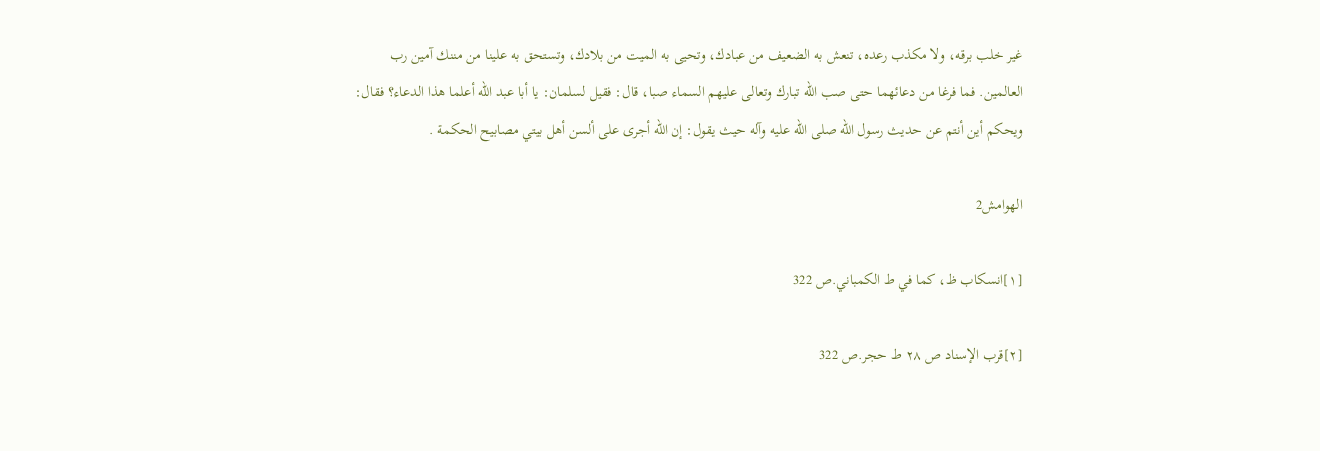غير خلب برقه، ولا مكذب رعده، تنعش به الضعيف من عبادك، وتحيى به الميت من بلادك، وتستحق به علينا من مننك آمين رب العالمين. فما فرغا من دعائهما حتى صب الله تبارك وتعالى عليهم السماء صبا، قال: فقيل لسلمان: يا أبا عبد الله أعلما هذا الدعاء؟ فقال: ويحكم أين أنتم عن حديث رسول الله صلى الله عليه وآله حيث يقول: إن الله أجرى على ألسن أهل بيتي مصابيح الحكمة .

الهوامش2

[١]انسكاب ظ، كما في ط الكمباني.ص 322

[٢]قرب الإسناد ص ٢٨ ط حجر.ص 322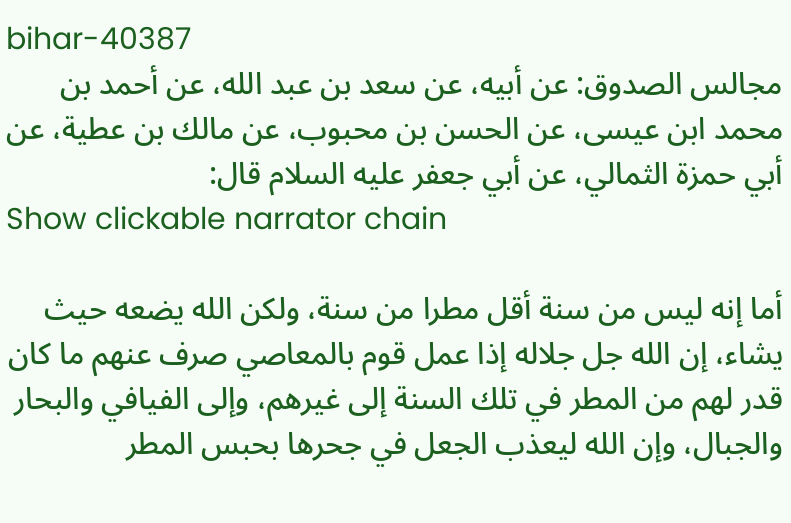bihar-40387
مجالس الصدوق: عن أبيه، عن سعد بن عبد الله، عن أحمد بن محمد ابن عيسى، عن الحسن بن محبوب، عن مالك بن عطية، عن أبي حمزة الثمالي، عن أبي جعفر عليه السلام قال:
Show clickable narrator chain

أما إنه ليس من سنة أقل مطرا من سنة، ولكن الله يضعه حيث يشاء، إن الله جل جلاله إذا عمل قوم بالمعاصي صرف عنهم ما كان قدر لهم من المطر في تلك السنة إلى غيرهم، وإلى الفيافي والبحار والجبال، وإن الله ليعذب الجعل في جحرها بحبس المطر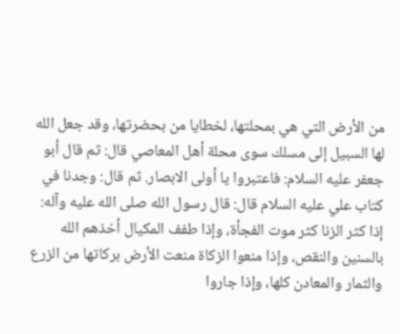من الأرض التي هي بمحلتها، لخطايا من بحضرتها، وقد جعل الله لها السبيل إلى مسلك سوى محلة أهل المعاصي قال: ثم قال أبو جعفر عليه السلام: فاعتبروا يا أولى الابصار. ثم قال: وجدنا في كتاب علي عليه السلام قال: قال رسول الله صلى الله عليه وآله: إذا كثر الزنا كثر موت الفجأة، وإذا طفف المكيال أخذهم الله بالسنين والنقص، وإذا منعوا الزكاة منعت الأرض بركاتها من الزرع والثمار والمعادن كلها، وإذا جاروا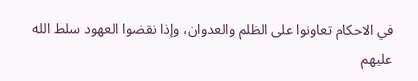في الاحكام تعاونوا على الظلم والعدوان، وإذا نقضوا العهود سلط الله عليهم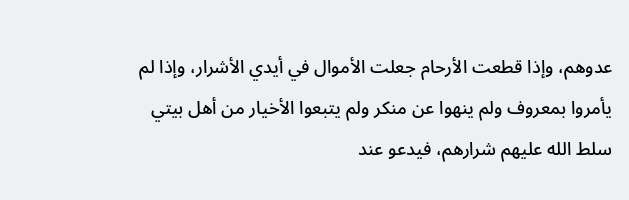عدوهم، وإذا قطعت الأرحام جعلت الأموال في أيدي الأشرار، وإذا لم يأمروا بمعروف ولم ينهوا عن منكر ولم يتبعوا الأخيار من أهل بيتي سلط الله عليهم شرارهم، فيدعو عند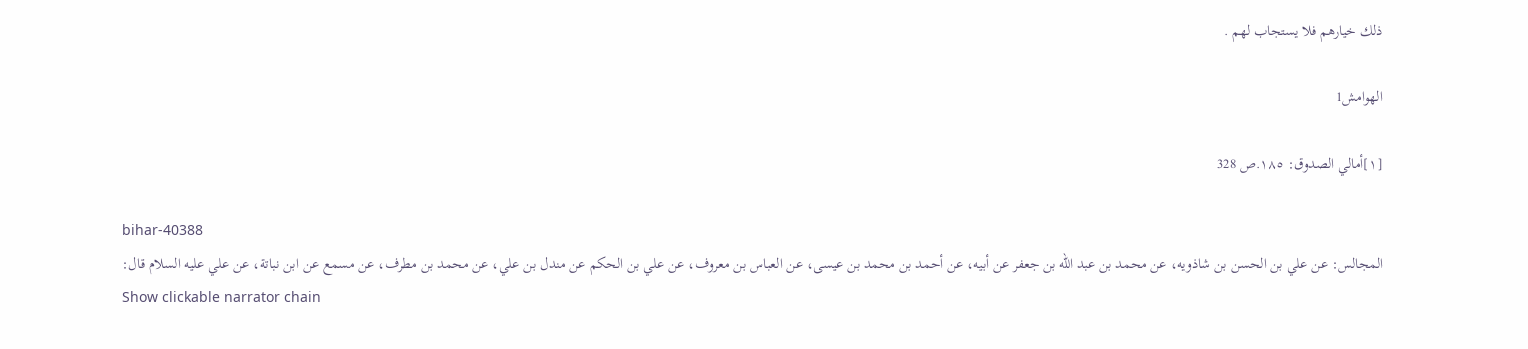ذلك خيارهم فلا يستجاب لهم .

الهوامش1

[١]أمالي الصدوق: ١٨٥.ص 328

bihar-40388
المجالس: عن علي بن الحسن بن شاذويه، عن محمد بن عبد الله بن جعفر عن أبيه، عن أحمد بن محمد بن عيسى، عن العباس بن معروف، عن علي بن الحكم عن مندل بن علي، عن محمد بن مطرف، عن مسمع عن ابن نباتة، عن علي عليه السلام قال:
Show clickable narrator chain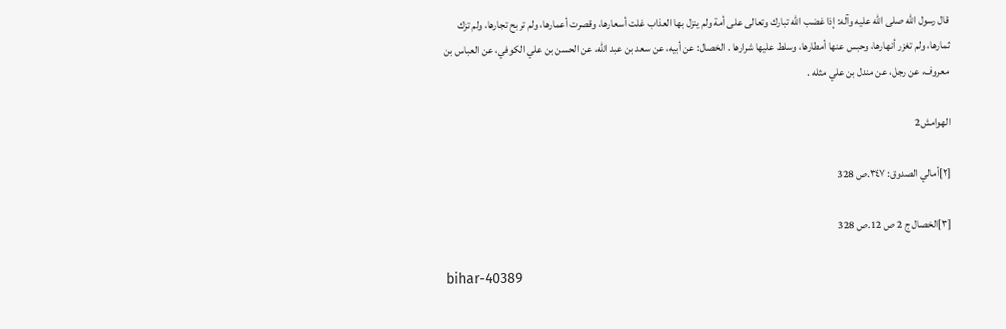قال رسول الله صلى الله عليه وآله: إذا غضب الله تبارك وتعالى على أمة ولم ينزل بها العذاب غلت أسعارها، وقصرت أعمارها، ولم تربح تجارها، ولم تزك ثمارها، ولم تغزر أنهارها، وحبس عنها أمطارها، وسلط عليها شرارها . الخصال: عن أبيه، عن سعد بن عبد الله، عن الحسن بن علي الكوفي، عن العباس بن معروف، عن رجل، عن مندل بن علي مثله .

الهوامش2

[٢]أمالي الصدوق: ٣٤٧.ص 328

[٣]الخصال ج 2 ص 12.ص 328

bihar-40389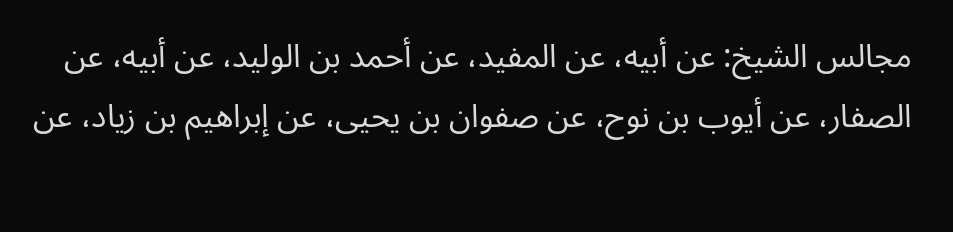مجالس الشيخ: عن أبيه، عن المفيد، عن أحمد بن الوليد، عن أبيه، عن الصفار، عن أيوب بن نوح، عن صفوان بن يحيى، عن إبراهيم بن زياد، عن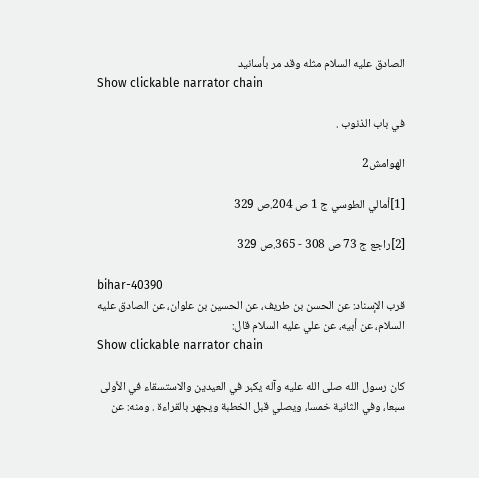الصادق عليه السلام مثله وقد مر بأسانيد
Show clickable narrator chain

في باب الذنوب .

الهوامش2

[1]أمالي الطوسي ج 1 ص 204.ص 329

[2]راجع ج 73 ص 308 - 365.ص 329

bihar-40390
قرب الإسناد: عن الحسن بن طريف، عن الحسين بن علوان، عن الصادق عليه السلام، عن أبيه، عن علي عليه السلام قال:
Show clickable narrator chain

كان رسول الله صلى الله عليه وآله يكبر في العيدين والاستسقاء في الأولى سبعا، وفي الثانية خمسا، ويصلي قبل الخطبة ويجهر بالقراءة . ومنه: عن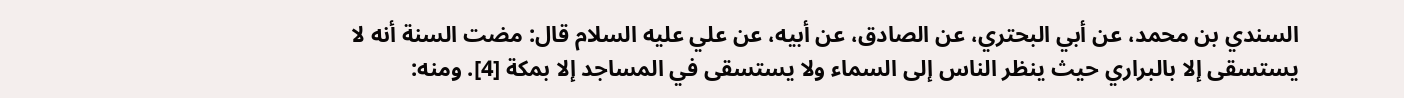السندي بن محمد، عن أبي البحتري، عن الصادق، عن أبيه، عن علي عليه السلام قال: مضت السنة أنه لا يستسقى إلا بالبراري حيث ينظر الناس إلى السماء ولا يستسقى في المساجد إلا بمكة [4]. ومنه: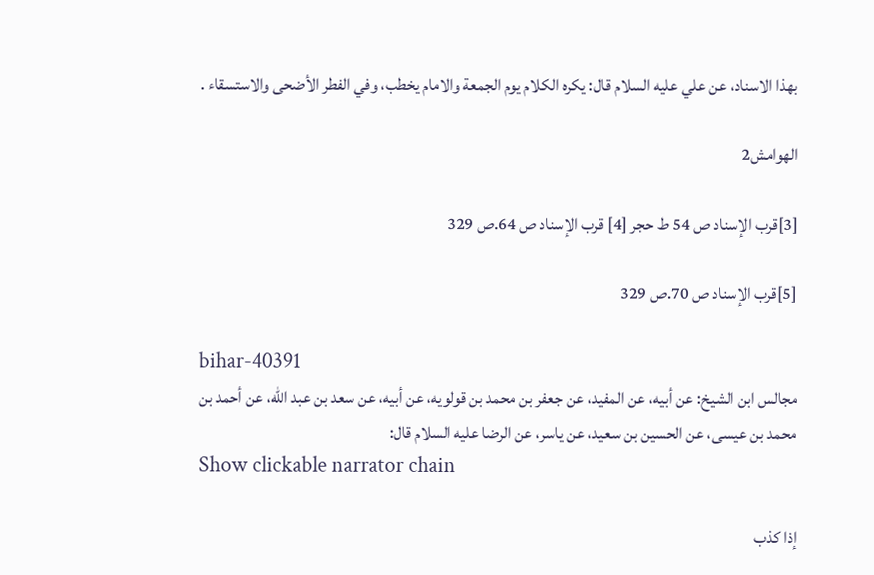بهذا الاسناد، عن علي عليه السلام قال: يكره الكلام يوم الجمعة والامام يخطب، وفي الفطر الأضحى والاستسقاء .

الهوامش2

[3]قرب الإسناد ص 54 ط حجر [4] قرب الإسناد ص 64.ص 329

[5]قرب الإسناد ص 70.ص 329

bihar-40391
مجالس ابن الشيخ: عن أبيه، عن المفيد، عن جعفر بن محمد بن قولويه، عن أبيه، عن سعد بن عبد الله، عن أحمد بن محمد بن عيسى، عن الحسين بن سعيد، عن ياسر، عن الرضا عليه السلام قال:
Show clickable narrator chain

إذا كذب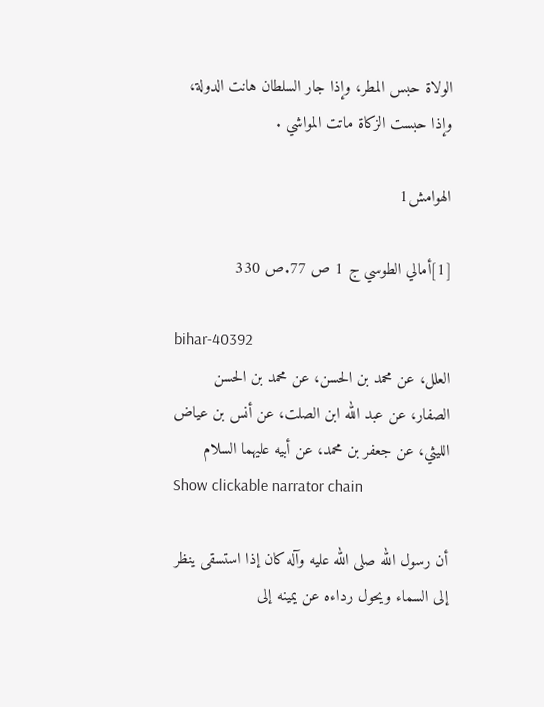الولاة حبس المطر، وإذا جار السلطان هانت الدولة، وإذا حبست الزكاة ماتت المواشي .

الهوامش1

[1]أمالي الطوسي ج 1 ص 77.ص 330

bihar-40392
العلل، عن محمد بن الحسن، عن محمد بن الحسن الصفار، عن عبد الله ابن الصلت، عن أنس بن عياض الليثي، عن جعفر بن محمد، عن أبيه عليهما السلام
Show clickable narrator chain

أن رسول الله صلى الله عليه وآله كان إذا استسقى ينظر إلى السماء ويحول رداءه عن يمينه إلى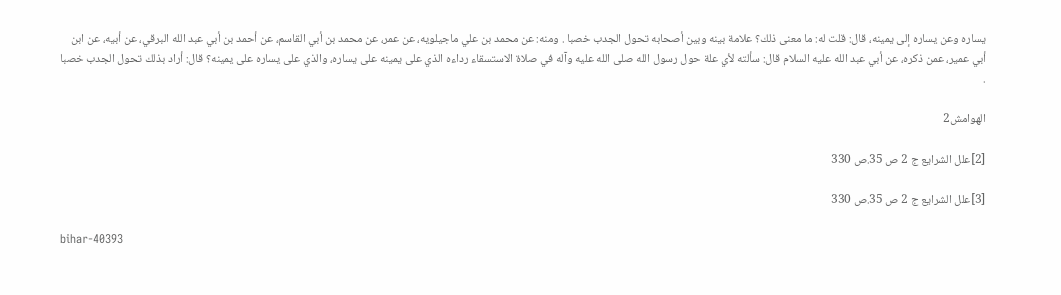يساره وعن يساره إلى يمينه، قال: قلت له: ما معنى ذلك؟ علامة بينه وبين أصحابه تحول الجدب خصبا . ومنه: عن محمد بن علي ماجيلويه، عن عمر، عن محمد بن أبي القاسم، عن أحمد بن أبي عبد الله البرقي، عن أبيه، عن ابن أبي عمير، عمن ذكره، عن أبي عبد الله عليه السلام قال: سألته لأي علة حول رسول الله صلى الله عليه وآله في صلاة الاستسقاء رداءه الذي على يمينه على يساره، والذي على يساره على يمينه؟ قال: أراد بذلك تحول الجدب خصبا .

الهوامش2

[2]علل الشرايع ج 2 ص 35.ص 330

[3]علل الشرايع ج 2 ص 35.ص 330

bihar-40393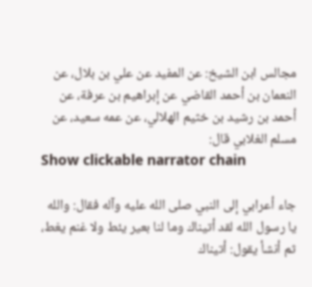مجالس ابن الشيخ: عن المفيد عن علي بن بلال، عن النعمان بن أحمد القاضي عن إبراهيم بن عرفة، عن أحمد بن رشيد بن خثيم الهلالي، عن عمه سعيد، عن مسلم الغلابي قال:
Show clickable narrator chain

جاء أعرابي إلى النبي صلى الله عليه وآله فقال: والله يا رسول الله لقد أتيناك وما لنا بعير يئط ولا غنم يغط، ثم أنشأ يقول: أتيناك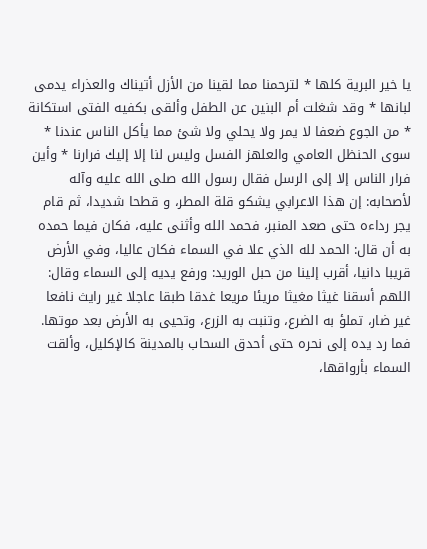يا خير البرية كلها * لترحمنا مما لقينا من الأزل أتيناك والعذراء يدمى لبانها * وقد شغلت أم البنين عن الطفل وألقى بكفيه الفتى استكانة * من الجوع ضعفا لا يمر ولا يحلي ولا شئ مما يأكل الناس عندنا * سوى الحنظل العامي والعلهز الفسل وليس لنا إلا إليك فرارنا * وأين فرار الناس إلا إلى الرسل فقال رسول الله صلى الله عليه وآله لأصحابه: إن هذا الاعرابي يشكو قلة المطر، و قطحا شديدا، ثم قام يجر رداءه حتى صعد المنبر، فحمد الله وأثنى عليه، فكان فيما حمده به أن قال: الحمد لله الذي علا في السماء فكان عاليا، وفي الأرض قريبا دانيا، أقرب إلينا من حبل الوريد: ورفع يديه إلى السماء وقال: اللهم أسقنا غيثا مغيثا مريئا مريعا غدقا طبقا عاجلا غير رايث نافعا غير ضار، تملؤ به الضرع، وتنبت به الزرع، وتحيى به الأرض بعد موتها. فما رد يده إلى نحره حتى أحدق السحاب بالمدينة كالإكليل، وألقت السماء بأرواقها،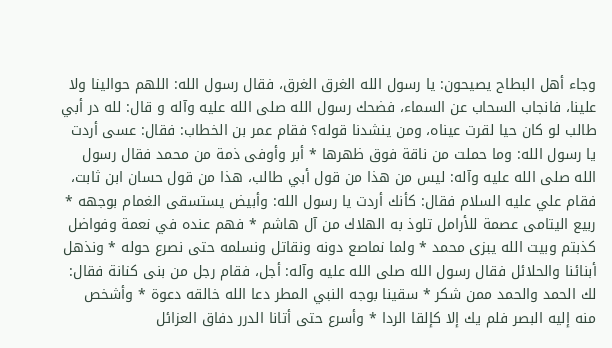وجاء أهل البطاح يصيحون: يا رسول الله الغرق الغرق، فقال رسول الله: اللهم حوالينا ولا علينا، فانجاب السحاب عن السماء، فضحك رسول الله صلى الله عليه وآله و قال: لله در أبي طالب لو كان حيا لقرت عيناه، ومن ينشدنا قوله؟ فقام عمر بن الخطاب: فقال: عسى أردت يا رسول الله: وما حملت من ناقة فوق ظهرها * أبر وأوفى ذمة من محمد فقال رسول الله صلى الله عليه وآله: ليس من هذا من قول أبي طالب، هذا من قول حسان ابن ثابت، فقام علي عليه السلام فقال: كأنك أردت يا رسول الله: وأبيض يستسقى الغمام بوجهه * ربيع اليتامى عصمة للأرامل تلوذ به الهلاك من آل هاشم * فهم عنده في نعمة وفواضل كذبتم وبيت الله يبزى محمد * ولما نماصع دونه ونقاتل ونسلمه حتى نصرع حوله * ونذهل أبنائنا والحلائل فقال رسول الله صلى الله عليه وآله: أجل، فقام رجل من بنى كنانة فقال: لك الحمد والحمد ممن شكر * سقينا بوجه النبي المطر دعا الله خالقه دعوة * وأشخص منه إليه البصر فلم يك إلا كإلقا الردا * وأسرع حتى أتانا الدرر دفاق العزائل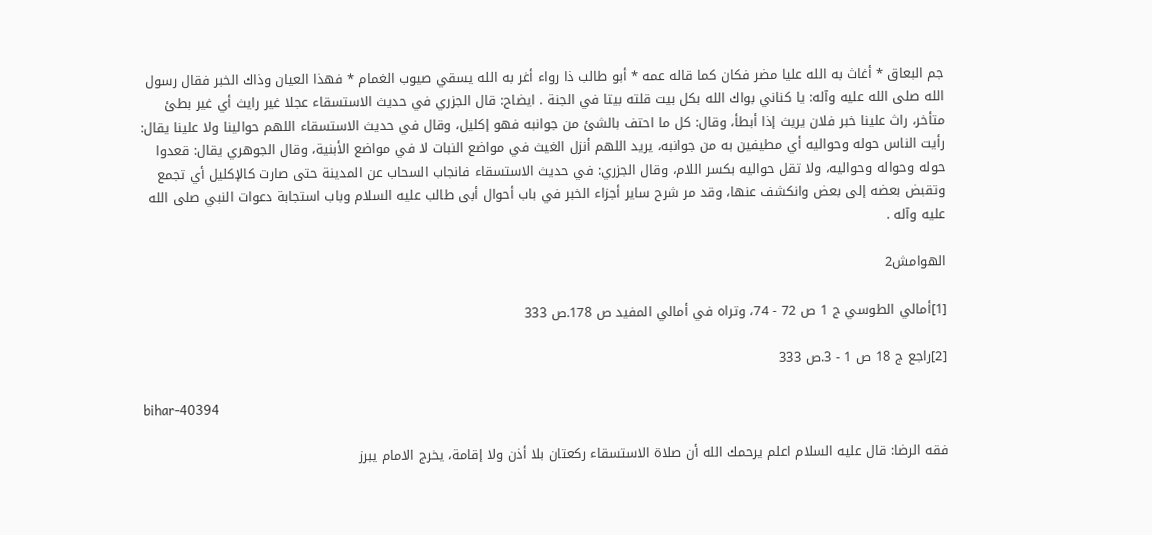جم البعاق * أغاث به الله عليا مضر فكان كما قاله عمه * أبو طالب ذا رواء أغر به الله يسقي صيوب الغمام * فهذا العيان وذاك الخبر فقال رسول الله صلى الله عليه وآله: يا كناني بواك الله بكل بيت قلته بيتا في الجنة . ايضاح: قال الجزري في حديث الاستسقاء عجلا غير رايث أي غير بطئ متأخر، راث علينا خبر فلان يريث إذا أبطأ، وقال: كل ما احتف بالشئ من جوانبه فهو إكليل، وقال في حديث الاستسقاء اللهم حوالينا ولا علينا يقال: رأيت الناس حوله وحواليه أي مطيفين به من جوانبه، يريد اللهم أنزل الغيث في مواضع النبات لا في مواضع الأبنية، وقال الجوهري يقال: قعدوا حوله وحواله وحواليه، ولا تقل حواليه بكسر اللام، وقال الجزري: في حديث الاستسقاء فانجاب السحاب عن المدينة حتى صارت كالإكليل أي تجمع وتقبض بعضه إلى بعض وانكشف عنها، وقد مر شرح ساير أجزاء الخبر في باب أحوال أبى طالب عليه السلام وباب استجابة دعوات النبي صلى الله عليه وآله .

الهوامش2

[1]أمالي الطوسي ج 1 ص 72 - 74، وتراه في أمالي المفيد ص 178.ص 333

[2]راجع ج 18 ص 1 - 3.ص 333

bihar-40394

فقه الرضا: قال عليه السلام اعلم يرحمك الله أن صلاة الاستسقاء ركعتان بلا أذن ولا إقامة، يخرج الامام يبرز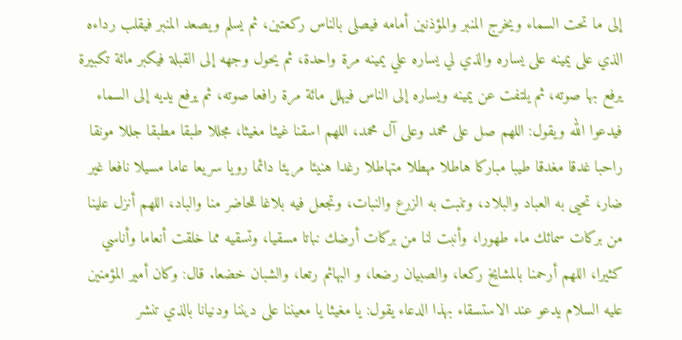إلى ما تحت السماء ويخرج المنبر والمؤذنين أمامه فيصلى بالناس ركعتين، ثم يسلم ويصعد المنبر فيقلب رداءه الذي على يمينه على يساره والذي لي يساره علي يمينه مرة واحدة، ثم يحول وجهه إلى القبلة فيكبر مائة تكبيرة يرفع بها صوته، ثم يلتفت عن يمينه ويساره إلى الناس فيهلل مائة مرة رافعا صوته، ثم يرفع يديه إلى السماء فيدعوا الله ويقول: اللهم صل على محمد وعلى آل محمد، اللهم اسقنا غيثا مغيثا، مجللا طبقا مطبقا جللا مونقا راحبا غدقا مغدقا طيبا مباركا هاطلا مهطلا متهاطلا رغدا هنيئا مريئا دائما رويا سريعا عاما مسيلا نافعا غير ضار، تحيى به العباد والبلاد، وتنبت به الزرع والنبات، وتجعل فيه بلاغا للحاضر منا والباد، اللهم أنزل علينا من بركات سمائك ماء طهورا، وأنبت لنا من بركات أرضك نباتا مسقيا، وتسقيه مما خلقت أنعاما وأناسي كثيرا، اللهم أرحمنا بالمشايخ ركعا، والصبيان رضعا، و البهائم رتعا، والشبان خضعا. قال: وكان أمير المؤمنين عليه السلام يدعو عند الاستسقاء بهذا الدعاء يقول: يا مغيثا يا معيننا على ديننا ودنيانا بالذي تنشر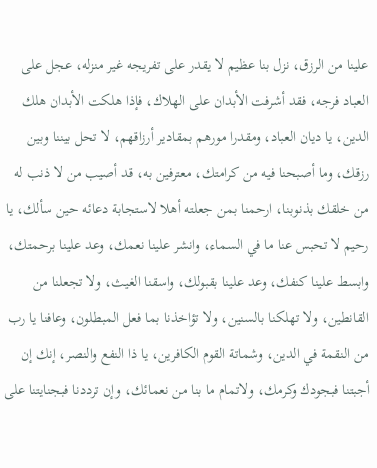علينا من الرزق، نزل بنا عظيم لا يقدر على تفريجه غير منزله، عجل على العباد فرجه، فقد أشرفت الأبدان على الهلاك، فإذا هلكت الأبدان هلك الدين، يا ديان العباد، ومقدرا مورهم بمقادير أرزاقهم، لا تحل بيننا وبين رزقك، وما أصبحنا فيه من كرامتك، معترفين به، قد أصيب من لا ذنب له من خلقك بذنوبنا، ارحمنا بمن جعلته أهلا لاستجابة دعائه حين سألك، يا رحيم لا تحبس عنا ما في السماء، وانشر علينا نعمك، وعد علينا برحمتك، وابسط علينا كنفك، وعد علينا بقبولك، واسقنا الغيث، ولا تجعلنا من القانطين، ولا تهلكنا بالسنين، ولا تؤاخذنا بما فعل المبطلون، وعافنا يا رب من النقمة في الدين، وشماتة القوم الكافرين، يا ذا النفع والنصر، إنك إن أجبتنا فبجودك وكرمك، ولاتمام ما بنا من نعمائك، وإن ترددنا فبجنايتنا على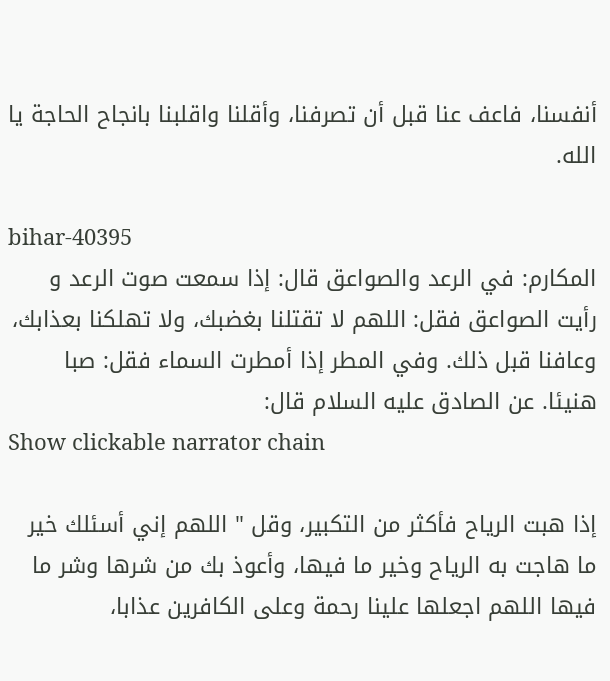أنفسنا، فاعف عنا قبل أن تصرفنا، وأقلنا واقلبنا بانجاح الحاجة يا الله.

bihar-40395
المكارم: في الرعد والصواعق قال: إذا سمعت صوت الرعد و رأيت الصواعق فقل: اللهم لا تقتلنا بغضبك، ولا تهلكنا بعذابك، وعافنا قبل ذلك. وفي المطر إذا أمطرت السماء فقل: صبا هنيئا. عن الصادق عليه السلام قال:
Show clickable narrator chain

إذا هبت الرياح فأكثر من التكبير، وقل " اللهم إني أسئلك خير ما هاجت به الرياح وخير ما فيها، وأعوذ بك من شرها وشر ما فيها اللهم اجعلها علينا رحمة وعلى الكافرين عذابا،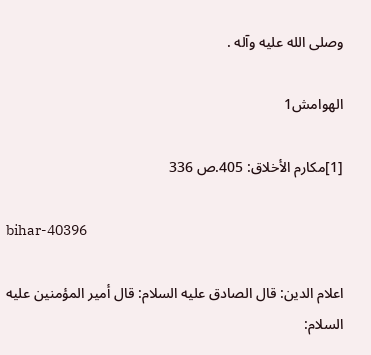وصلى الله عليه وآله .

الهوامش1

[1]مكارم الأخلاق: 405.ص 336

bihar-40396

اعلام الدين: قال الصادق عليه السلام: قال أمير المؤمنين عليه السلام: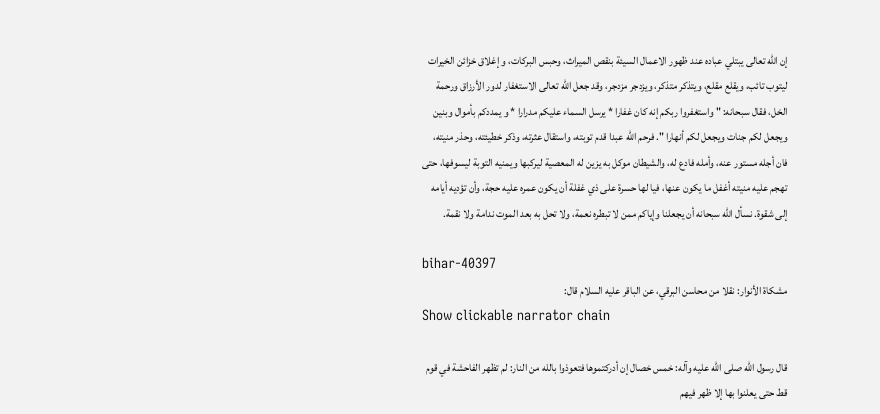إن الله تعالى يبتلي عباده عند ظهور الاعمال السيئة بنقص الميراث، وحبس البركات، و إغلاق خزائن الخيرات ليتوب تائب، ويقلع مقلع، ويتذكر متذكر، ويزدجر مزدجر، وقد جعل الله تعالى الاستغفار لدور الأرزاق ورحمة الخل، فقال سبحانه: " واستغفروا ربكم إنه كان غفارا * يرسل السماء عليكم مدرارا * و يمددكم بأموال وبنين ويجعل لكم جنات ويجعل لكم أنهارا ". فرحم الله عبدا قدم توبته، واستقال عثرته، وذكر خطيئته، وحذر منيته، فان أجله مستور عنه، وأمله فادع له، والشيطان موكل به يزين له المعصية ليركبها ويمنيه التوبة ليسوفها، حتى تهجم عليه منيته أغفل ما يكون عنها، فيا لها حسرة على ذي غفلة أن يكون عمره عليه حجة، وأن تؤديه أيامه إلى شقوة. نسأل الله سبحانه أن يجعلنا وإياكم ممن لا تبطره نعمة، ولا تحل به بعد الموت ندامة ولا نقمة.

bihar-40397
مشكاة الأنوار: نقلا من محاسن البرقي، عن الباقر عليه السلام قال:
Show clickable narrator chain

قال رسول الله صلى الله عليه وآله: خمس خصال إن أدركتموها فتعوذوا بالله من النار: لم تظهر الفاحشة في قوم قط حتى يعلنوا بها إلا ظهر فيهم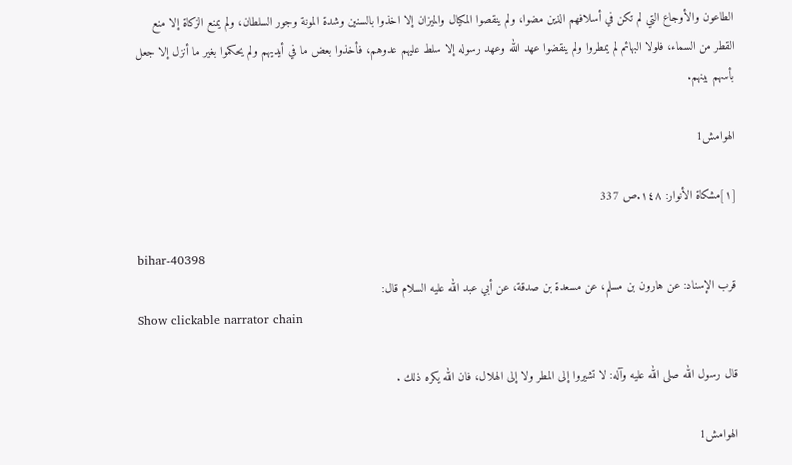الطاعون والأوجاع التي لم تكن في أسلافهم الذين مضوا، ولم ينقصوا المكيال والميزان إلا اخذوا بالسنين وشدة المونة وجور السلطان، ولم يمنع الزكاة إلا منع القطر من السماء، فلولا البهائم لم يمطروا ولم ينقضوا عهد الله وعهد رسوله إلا سلط عليهم عدوهم، فأخذوا بعض ما في أيديهم ولم يحكموا بغير ما أنزل إلا جعل بأسهم بينهم.

الهوامش1

[١]مشكاة الأنوار: ١٤٨.ص 337

bihar-40398
قرب الإسناد: عن هارون بن مسلم، عن مسعدة بن صدقة، عن أبي عبد الله عليه السلام قال:
Show clickable narrator chain

قال رسول الله صلى الله عليه وآله: لا تشيروا إلى المطر ولا إلى الهلال، فان الله يكره ذلك .

الهوامش1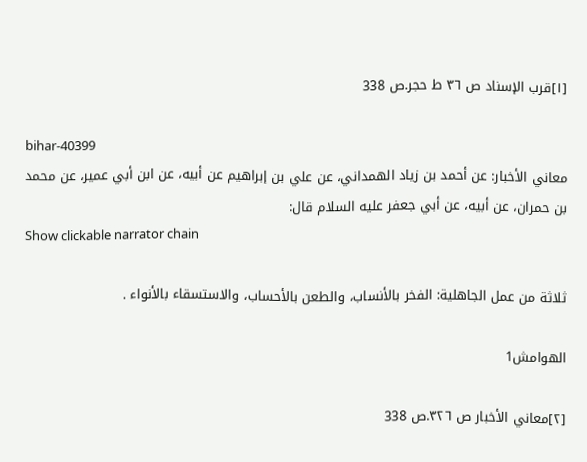[١]قرب الإسناد ص ٣٦ ط حجر.ص 338

bihar-40399
معاني الأخبار: عن أحمد بن زياد الهمداني، عن علي بن إبراهيم عن أبيه، عن ابن أبي عمير، عن محمد بن حمران، عن أبيه، عن أبي جعفر عليه السلام قال:
Show clickable narrator chain

ثلاثة من عمل الجاهلية: الفخر بالأنساب، والطعن بالأحساب، والاستسقاء بالأنواء .

الهوامش1

[٢]معاني الأخبار ص ٣٢٦.ص 338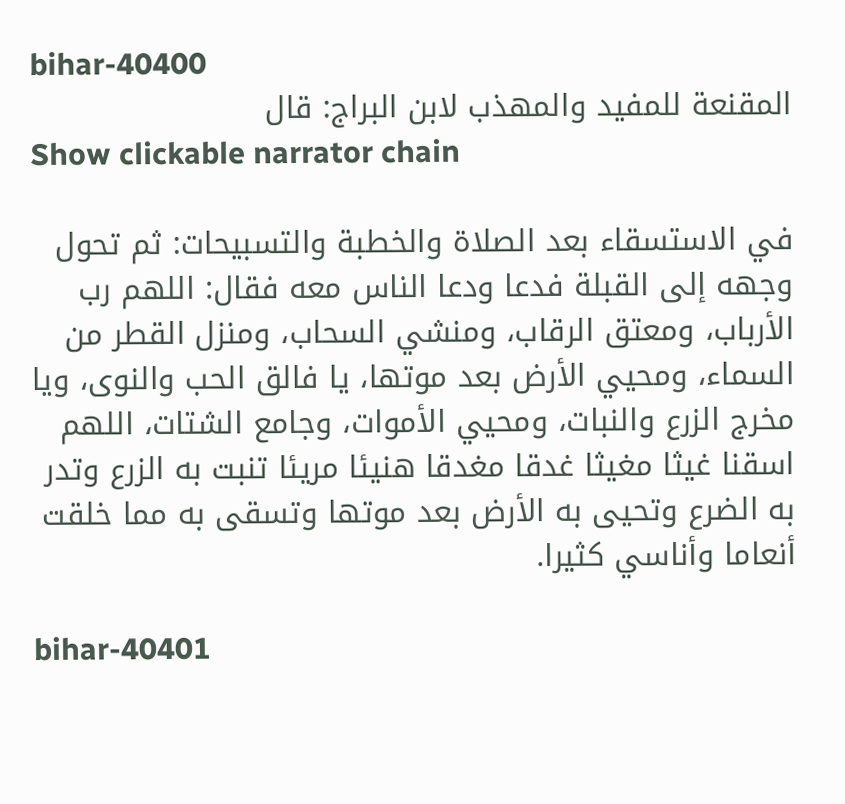bihar-40400
المقنعة للمفيد والمهذب لابن البراج: قال
Show clickable narrator chain

في الاستسقاء بعد الصلاة والخطبة والتسبيحات: ثم تحول وجهه إلى القبلة فدعا ودعا الناس معه فقال: اللهم رب الأرباب، ومعتق الرقاب، ومنشي السحاب، ومنزل القطر من السماء، ومحيي الأرض بعد موتها، يا فالق الحب والنوى، ويا مخرج الزرع والنبات، ومحيي الأموات، وجامع الشتات، اللهم اسقنا غيثا مغيثا غدقا مغدقا هنيئا مريئا تنبت به الزرع وتدر به الضرع وتحيى به الأرض بعد موتها وتسقى به مما خلقت أنعاما وأناسي كثيرا.

bihar-40401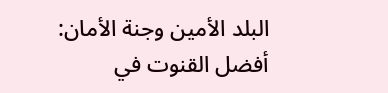البلد الأمين وجنة الأمان: أفضل القنوت في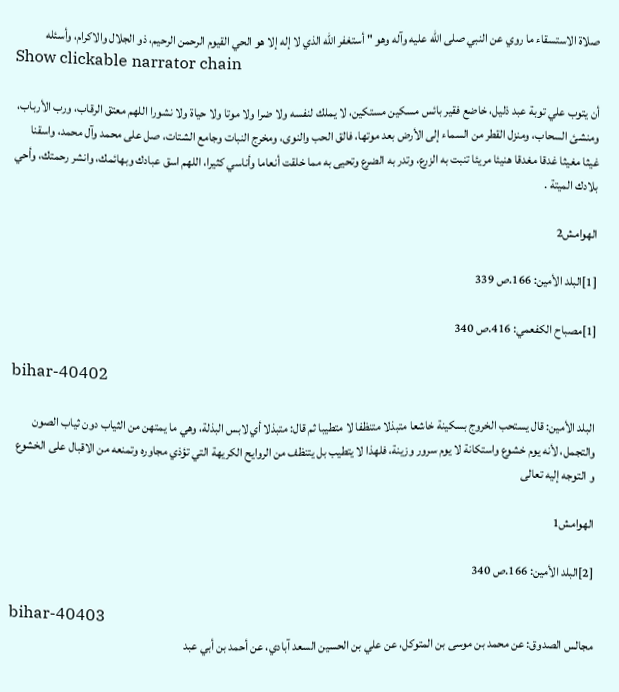صلاة الاستسقاء ما روي عن النبي صلى الله عليه وآله وهو " أستغفر الله الذي لا إله إلا هو الحي القيوم الرحمن الرحيم، ذو الجلال والاكرام، وأسئله
Show clickable narrator chain

أن يتوب علي توبة عبد ذليل، خاضع فقير بائس مسكين مستكين، لا يملك لنفسه ولا ضرا ولا موتا ولا حياة ولا نشورا اللهم معتق الرقاب، ورب الأرباب، ومنشئ السحاب، ومنزل القطر من السماء إلى الأرض بعد موتها، فالق الحب والنوى، ومخرج النبات وجامع الشتات، صل على محمد وآل محمد، واسقنا غيثا مغيثا غدقا مغدقا هنيئا مريئا تنبت به الزرع، وتدر به الضرع وتحيى به مما خلقت أنعاما وأناسي كثيرا، اللهم اسق عبادك وبهائمك، وانشر رحمتك، وأحي بلادك الميتة .

الهوامش2

[1]البلد الأمين: 166.ص 339

[1]مصباح الكفعمي: 416.ص 340

bihar-40402

البلد الأمين: قال يستحب الخروج بسكينة خاشعا متبذلا متنظفا لا متطيبا ثم قال: متبذلا أي لابس البذلة، وهي ما يمتهن من الثياب دون ثياب الصون والتجمل، لأنه يوم خشوع واستكانة لا يوم سرور وزينة، فلهذا لا يتطيب بل يتنظف من الروايح الكريهة التي تؤذي مجاوره وتمنعه من الاقبال على الخشوع و التوجه إليه تعالى

الهوامش1

[2]البلد الأمين: 166.ص 340

bihar-40403
مجالس الصدوق: عن محمد بن موسى بن المتوكل، عن علي بن الحسين السعد آبادي، عن أحمد بن أبي عبد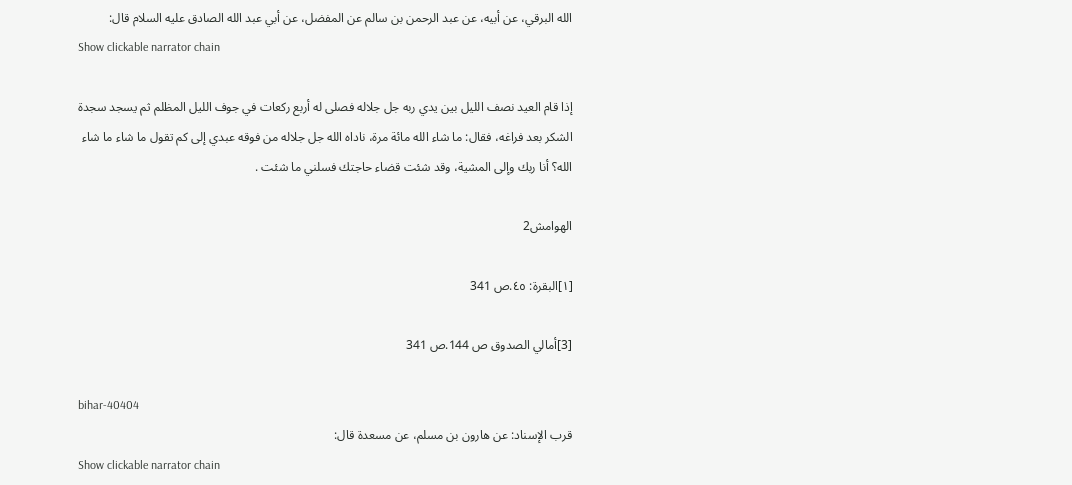الله البرقي، عن أبيه، عن عبد الرحمن بن سالم عن المفضل، عن أبي عبد الله الصادق عليه السلام قال:
Show clickable narrator chain

إذا قام العيد نصف الليل بين يدي ربه جل جلاله فصلى له أربع ركعات في جوف الليل المظلم ثم يسجد سجدة الشكر بعد فراغه، فقال: ما شاء الله مائة مرة، ناداه الله جل جلاله من فوقه عبدي إلى كم تقول ما شاء ما شاء الله؟ أنا ربك وإلى المشية، وقد شئت قضاء حاجتك فسلني ما شئت .

الهوامش2

[١]البقرة: ٤٥.ص 341

[3]أمالي الصدوق ص 144.ص 341

bihar-40404
قرب الإسناد: عن هارون بن مسلم، عن مسعدة قال:
Show clickable narrator chain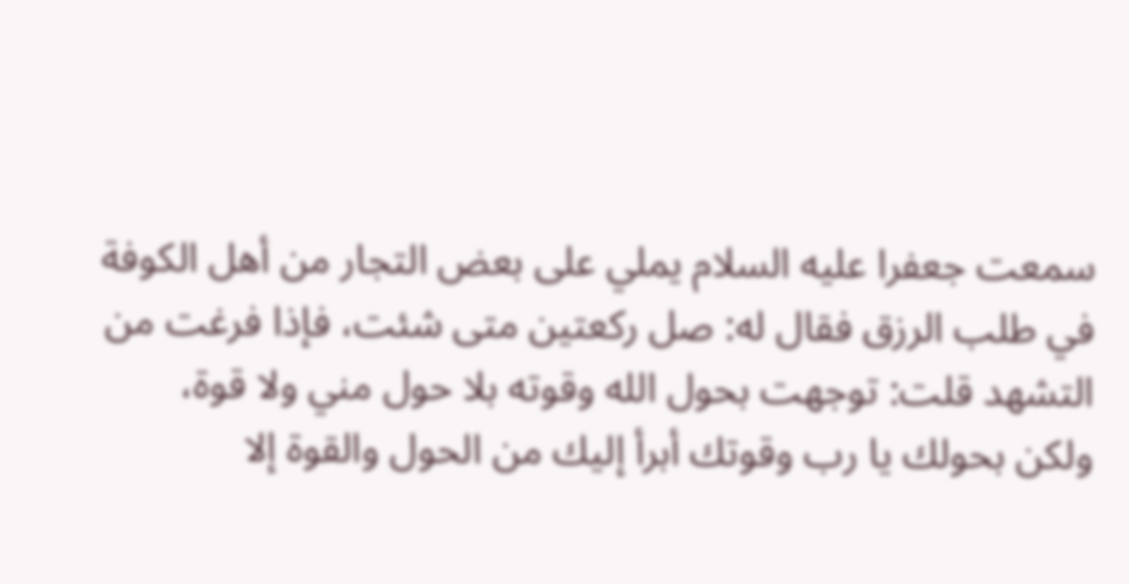سمعت جعفرا عليه السلام يملي على بعض التجار من أهل الكوفة في طلب الرزق فقال له: صل ركعتين متى شئت، فإذا فرغت من التشهد قلت: توجهت بحول الله وقوته بلا حول مني ولا قوة، ولكن بحولك يا رب وقوتك أبرأ إليك من الحول والقوة إلا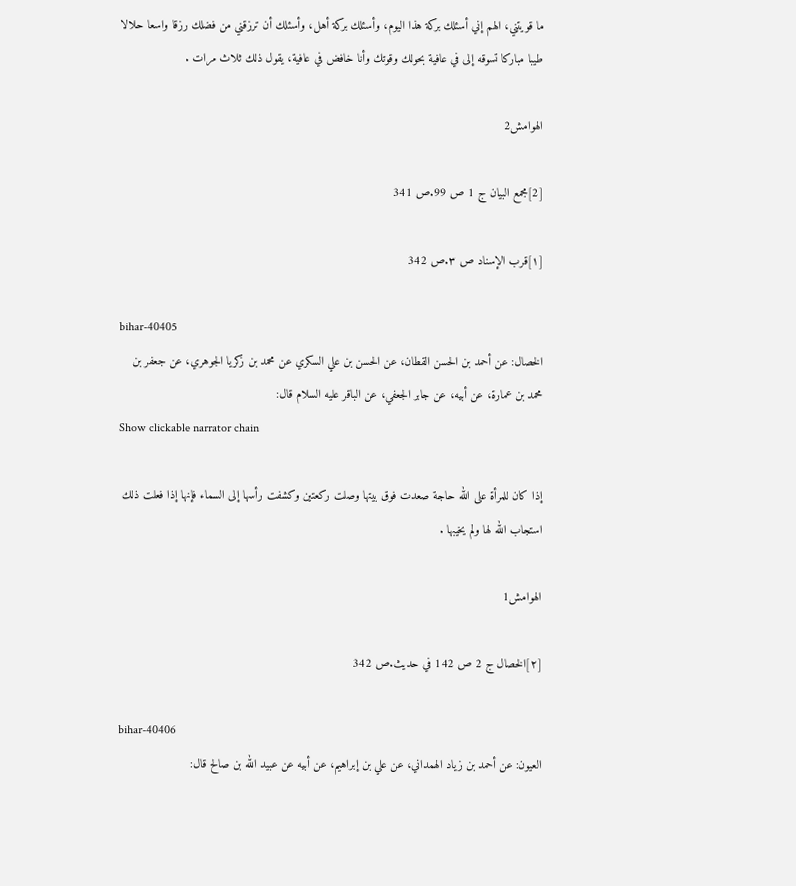ما قويتني، الهم إني أسئلك بركة هذا اليوم، وأسئلك بركة أهل، وأسئلك أن ترزقني من فضلك رزقا واسعا حلالا طيبا مباركا تسوقه إلى في عافية بحولك وقوتك وأنا خافض في عافية، يقول ذلك ثلاث مرات .

الهوامش2

[2]مجمع البيان ج 1 ص 99.ص 341

[١]قرب الإسناد ص ٣.ص 342

bihar-40405
الخصال: عن أحمد بن الحسن القطان، عن الحسن بن علي السكري عن محمد بن زكريا الجوهري، عن جعفر بن محمد بن عمارة، عن أبيه، عن جابر الجعفي، عن الباقر عليه السلام قال:
Show clickable narrator chain

إذا كان للمرأة على الله حاجة صعدت فوق بيتها وصلت ركعتين وكشفت رأسها إلى السماء فإنها إذا فعلت ذلك استجاب الله لها ولم يخيبها .

الهوامش1

[٢]الخصال ج 2 ص 142 في حديث.ص 342

bihar-40406
العيون: عن أحمد بن زياد الهمداني، عن علي بن إبراهيم، عن أبيه عن عبيد الله بن صالح قال: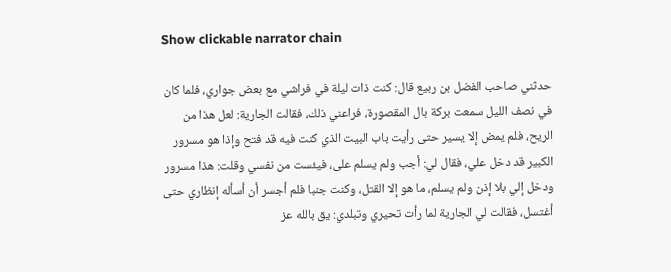Show clickable narrator chain

حدثني صاحب الفضل بن ربيع قال: كنت ذات ليلة في فراشي مع بعض جواري، فلما كان في نصف الليل سمعت بركة بال المقصورة، فراعني ذلك، فقالت الجارية: لعل هذا من الريح، فلم يمض إلا يسير حتى رأيت باب البيت الذي كنت فيه قد فتح وإذا هو مسرور الكبير قد دخل علي، فقال لي: أجب ولم يسلم على، فيئست من نفسي وقلت: هذا مسرور ودخل إلي بلا إذن ولم يسلم، ما هو إلا القتل، وكنت جنبا فلم أجسر أن أسأله إنظاري حتى أغتسل، فقالت لي الجارية لما رأت تحيري وتبلدي: يق بالله عز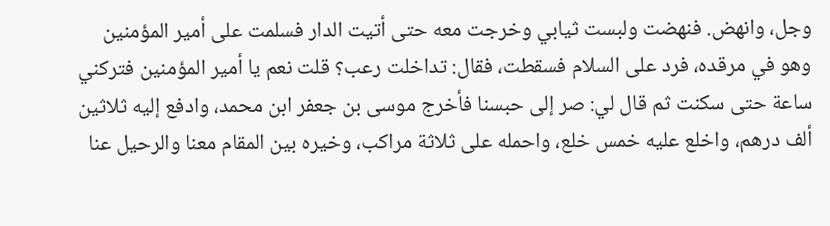وجل، وانهض. فنهضت ولبست ثيابي وخرجت معه حتى أتيت الدار فسلمت على أمير المؤمنين وهو في مرقده، فرد على السلام فسقطت، فقال: تداخلت رعب؟ قلت نعم يا أمير المؤمنين فتركني ساعة حتى سكنت ثم قال لي: صر إلى حبسنا فأخرج موسى بن جعفر ابن محمد، وادفع إليه ثلاثين ألف درهم، واخلع عليه خمس خلع، واحمله على ثلاثة مراكب، وخيره بين المقام معنا والرحيل عنا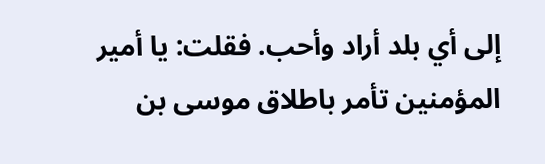إلى أي بلد أراد وأحب. فقلت: يا أمير المؤمنين تأمر باطلاق موسى بن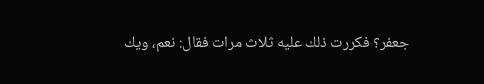جعفر؟ فكررت ذلك عليه ثلاث مرات فقال: نعم، ويك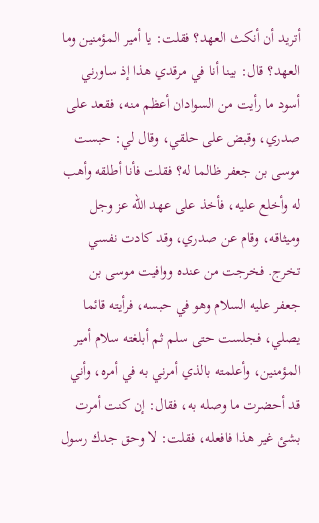أتريد أن أنكث العهد؟ فقلت: يا أمير المؤمنين وما العهد؟ قال: بينا أنا في مرقدي هذا إذ ساورني أسود ما رأيت من السوادان أعظم منه، فقعد على صدري، وقبض على حلقي، وقال لي: حبست موسى بن جعفر ظالما له؟ فقلت فأنا أطلقه وأهب له وأخلع عليه، فأخذ على عهد الله عز وجل وميثاقه، وقام عن صدري، وقد كادت نفسي تخرج. فخرجت من عنده ووافيت موسى بن جعفر عليه السلام وهو في حبسه، فرأيته قائما يصلي، فجلست حتى سلم ثم أبلغته سلام أمير المؤمنين، وأعلمته بالذي أمرني به في أمره، وأني قد أحضرت ما وصله به، فقال: إن كنت أمرت بشئ غير هذا فافعله، فقلت: لا وحق جدك رسول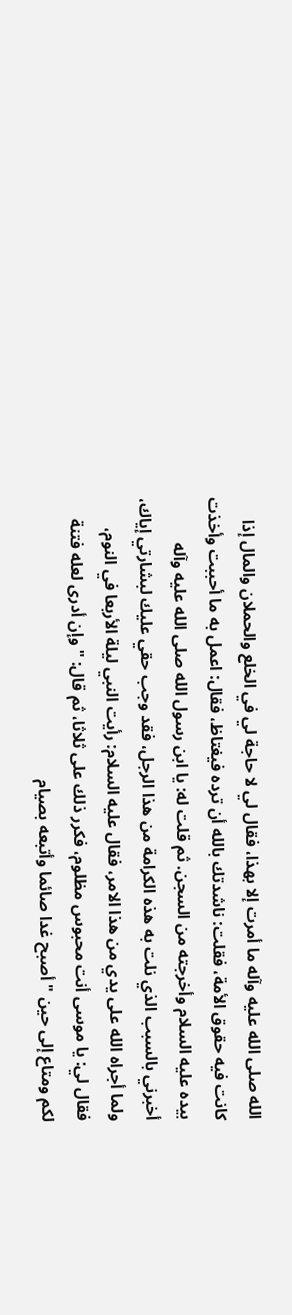الله صلى الله عليه وآله ما أمرت إلا بهذا، فقال لي لا حاجة لي في الخلع والحملان والمال إذا كانت فيه حقوق الأمة، فقلت: ناشدتك بالله أن ترده فيغتاظ، فقال: اعمل به ما أحببت وأخذت بيده عليه السلام وأخرجته من السجن. ثم قلت له: يا ابن رسول الله صلى الله عليه وآله أخبرني بالسبب الذي نلت به هذه الكرامة من هذا الرجل، فقد وجب حقي عليك لبشارتي إياك، ولما أجراه الله على يدي من هذا الامر، فقال عليه السلام: رأيت النبي ليلة الأربعا في النوم، فقال لي: يا موسى أنت محبوس مظلوم، فكرر ذلك على ثلاثا، ثم قال: " وإن أدرى لعله فتنة لكم ومتاع إلى حين " أصبح غدا صائما وأتبعه بصيام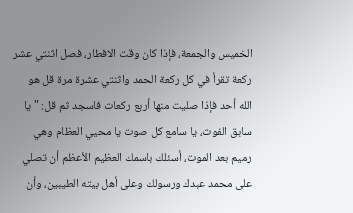الخميس والجمعة، فإذا كان وقت الافطار، فصل اثنتي عشر ركعة تقرأ في كل ركعة الحمد واثنتي عشرة مرة قل هو الله أحد فإذا صليت منها أربع ركعات فاسجد ثم قل: " يا سابق الفوت، يا سامع كل صوت يا محيي العظام وهي رميم بعد الموت، أسئلك باسمك العظيم الأعظم أن تصلي على محمد عبدك ورسولك وعلى أهل بيته الطيبين، وأن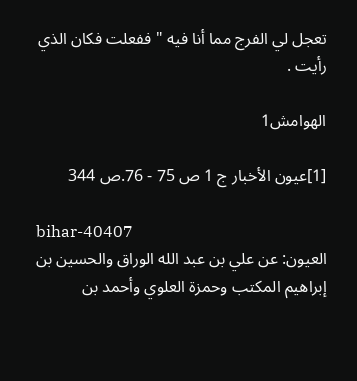تعجل لي الفرج مما أنا فيه " ففعلت فكان الذي رأيت .

الهوامش1

[1]عيون الأخبار ج 1 ص 75 - 76.ص 344

bihar-40407
العيون: عن علي بن عبد الله الوراق والحسين بن إبراهيم المكتب وحمزة العلوي وأحمد بن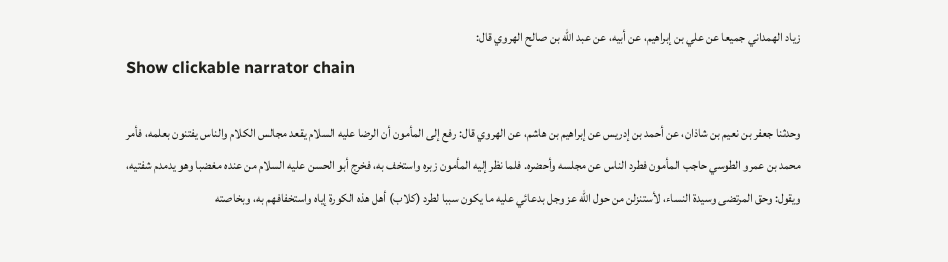زياد الهمداني جميعا عن علي بن إبراهيم، عن أبيه، عن عبد الله بن صالح الهروي قال:
Show clickable narrator chain

وحدثنا جعفر بن نعيم بن شاذان، عن أحمد بن إدريس عن إبراهيم بن هاشم، عن الهروي قال: رفع إلى المأمون أن الرضا عليه السلام يقعد مجالس الكلام والناس يفتنون بعلمه، فأمر محمد بن عمرو الطوسي حاجب المأمون فطرد الناس عن مجلسه وأحضره. فلما نظر إليه المأمون زبره واستخف به، فخرج أبو الحسن عليه السلام من عنده مغضبا وهو يدمدم شفتيه، ويقول: وحق المرتضى وسيدة النساء، لأستنزلن من حول الله عز وجل بدعائي عليه ما يكون سببا لطرد (كلاب) أهل هذه الكورة إياه واستخفافهم به، وبخاصته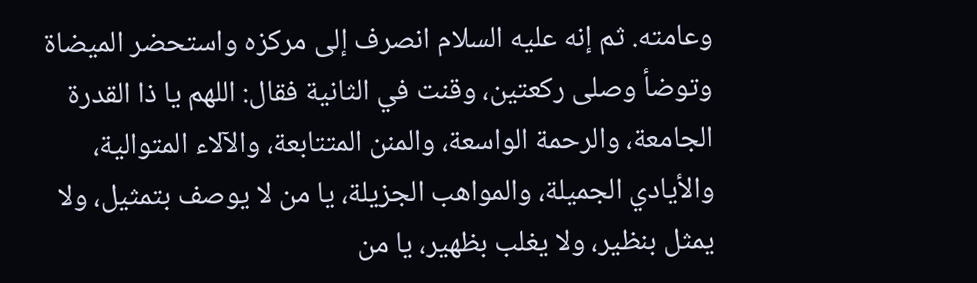وعامته. ثم إنه عليه السلام انصرف إلى مركزه واستحضر الميضاة وتوضأ وصلى ركعتين، وقنت في الثانية فقال: اللهم يا ذا القدرة الجامعة، والرحمة الواسعة، والمنن المتتابعة، والآلاء المتوالية، والأيادي الجميلة، والمواهب الجزيلة، يا من لا يوصف بتمثيل، ولا يمثل بنظير، ولا يغلب بظهير، يا من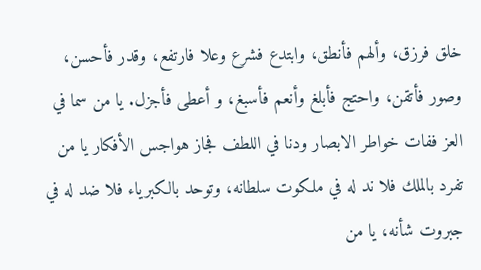خلق فرزق، وألهم فأنطق، وابتدع فشرع وعلا فارتفع، وقدر فأحسن، وصور فأتقن، واحتج فأبلغ وأنعم فأسبغ، و أعطى فأجزل. يا من سما في العز ففات خواطر الابصار ودنا في اللطف فجاز هواجس الأفكار يا من تفرد بالملك فلا ند له في ملكوت سلطانه، وتوحد بالكبرياء فلا ضد له في جبروت شأنه، يا من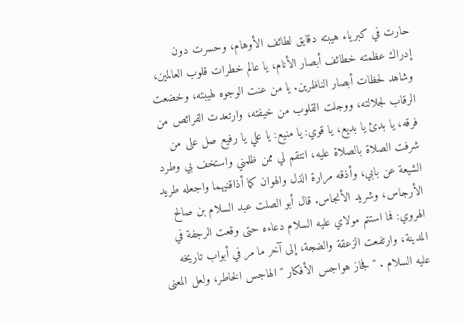حارت في كبرياء هيبته دقايق لطائف الأوهام، وحسرت دون إدراك عظمته خطائف أبصار الأنام، يا عالم خطرات قلوب العالمين، وشاهد لحظات أبصار الناظرين. يا من عنت الوجوه لهيبته، وخضعت الرقاب لجلالته، ووجلت القلوب من خيفته، وارتعدت الفرائص من فرقه، يا بدئ يا بديع، يا قوي: يا منيع: يا علي يا رفيع صل على من شرفت الصلاة بالصلاة عليه، انتقم لي ممن ظلمني واستخف بي وطرد الشيعة عن بابي، وأذقه مرارة الذل والهوان كما أذاقنيهما واجعله طريد الأرجاس، وشريد الأنجاس. قال أبو الصلت عبد السلام بن صالح الهروي: فما استتم مولاي عليه السلام دعاءه حتى وقعت الرجفة في المدينة، وارتفعت الزعقة والضجة، إلى آخر ما مر في أبواب تاريخه عليه السلام . " فجاز هواجس الأفكار " الهاجس الخاطر، ولعل المعنى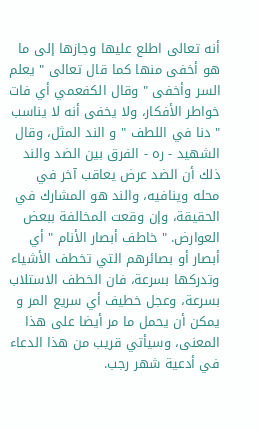أنه تعالى اطلع عليها وجازها إلى ما هو أخفى منها كما قال تعالى " يعلم السر وأخفى " وقال الكفعمي أي فات خواطر الأفكار، ولا يخفى أنه لا يناسب " دنا في اللطف " و الند المثل، وقال الشهيد - ره - الفرق بين الضد والند ذلك أن الضد عرض يعاقب آخر في محله وينافيه، والند هو المشارك في الحقيقة، وإن وقعت المخالفة ببعض العوارض. " خاطف أبصار الأنام " أي أبصار أو بصائرهم التي تخطف الأشياء وتدركها بسرعة، فان الخطف الاستلاب بسرعة، وعجل خطيف أي سريع المر و يمكن أن يحمل ما مر أيضا على هذا المعنى، وسيأتي قريب من هذا الدعاء في أدعية شهر رجب.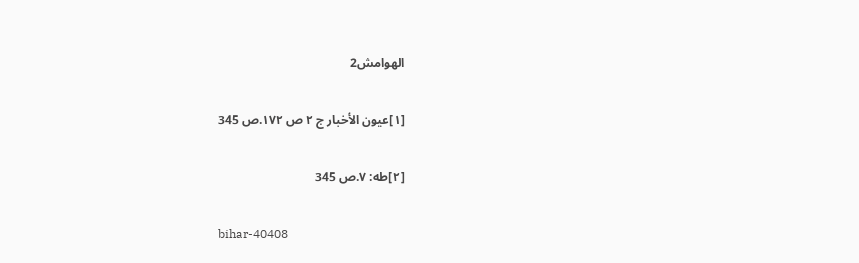الهوامش2

[١]عيون الأخبار ج ٢ ص ١٧٢.ص 345

[٢]طه: ٧.ص 345

bihar-40408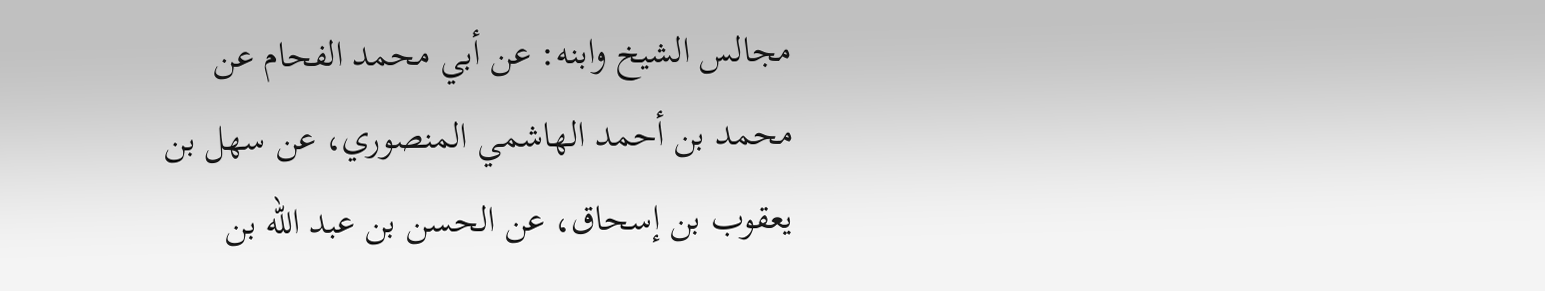مجالس الشيخ وابنه: عن أبي محمد الفحام عن محمد بن أحمد الهاشمي المنصوري، عن سهل بن يعقوب بن إسحاق، عن الحسن بن عبد الله بن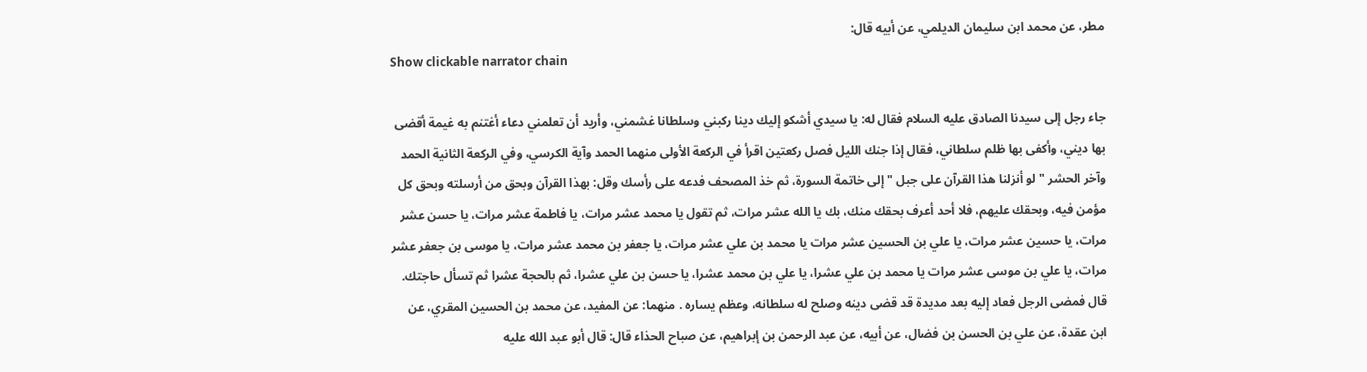مطر، عن محمد ابن سليمان الديلمي، عن أبيه قال:
Show clickable narrator chain

جاء رجل إلى سيدنا الصادق عليه السلام فقال له: يا سيدي أشكو إليك دينا ركبني وسلطانا غشمني، وأريد أن تعلمني دعاء أغتنم به غيمة أقضى بها ديني، وأكفى بها ظلم سلطاني، فقال إذا جنك الليل فصل ركعتين اقرأ في الركعة الأولى منهما الحمد وآية الكرسي، وفي الركعة الثانية الحمد وآخر الحشر " لو أنزلنا هذا القرآن على جبل " إلى خاتمة السورة، ثم خذ المصحف فدعه على رأسك وقل: بهذا القرآن وبحق من أرسلته وبحق كل مؤمن فيه، وبحقك عليهم، فلا أحد أعرف بحقك منك، بك يا الله عشر مرات، ثم تقول يا محمد عشر مرات، يا فاطمة عشر مرات، يا حسن عشر مرات، يا حسين عشر مرات، يا علي بن الحسين عشر مرات يا محمد بن علي عشر مرات، يا جعفر بن محمد عشر مرات، يا موسى بن جعفر عشر مرات، يا علي بن موسى عشر مرات يا محمد بن علي عشرا، يا علي بن محمد عشرا، يا حسن بن علي عشرا، ثم بالحجة عشرا ثم تسأل حاجتك. قال فمضى الرجل فعاد إليه بعد مديدة قد قضى دينه وصلح له سلطانه، وعظم يساره . منهما: عن المفيد، عن محمد بن الحسين المقري، عن ابن عقدة، عن علي بن الحسن بن فضال، عن أبيه، عن عبد الرحمن بن إبراهيم، عن صباح الحذاء قال: قال أبو عبد الله عليه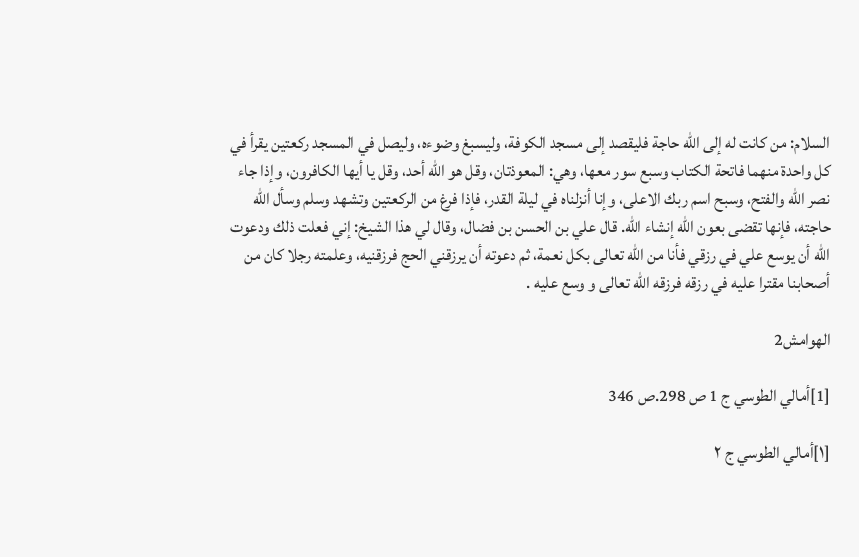السلام: من كانت له إلى الله حاجة فليقصد إلى مسجد الكوفة، وليسبغ وضوءه، وليصل في المسجد ركعتين يقرأ في كل واحدة منهما فاتحة الكتاب وسبع سور معها، وهي: المعوذتان، وقل هو الله أحد، وقل يا أيها الكافرون، وإذا جاء نصر الله والفتح، وسبح اسم ربك الاعلى، وإنا أنزلناه في ليلة القدر، فإذا فرغ من الركعتين وتشهد وسلم وسأل الله حاجته، فإنها تقضى بعون الله إنشاء الله. قال علي بن الحسن بن فضال، وقال لي هذا الشيخ: إني فعلت ذلك ودعوت الله أن يوسع علي في رزقي فأنا من الله تعالى بكل نعمة، ثم دعوته أن يرزقني الحج فرزقنيه، وعلمته رجلا كان من أصحابنا مقترا عليه في رزقه فرزقه الله تعالى و وسع عليه .

الهوامش2

[1]أمالي الطوسي ج 1 ص 298.ص 346

[١]أمالي الطوسي ج ٢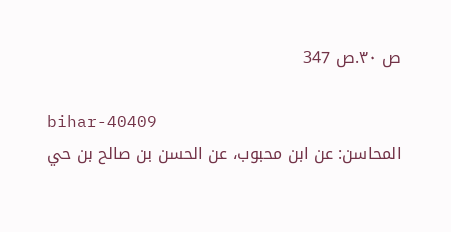ص ٣٠.ص 347

bihar-40409
المحاسن: عن ابن محبوب، عن الحسن بن صالح بن حي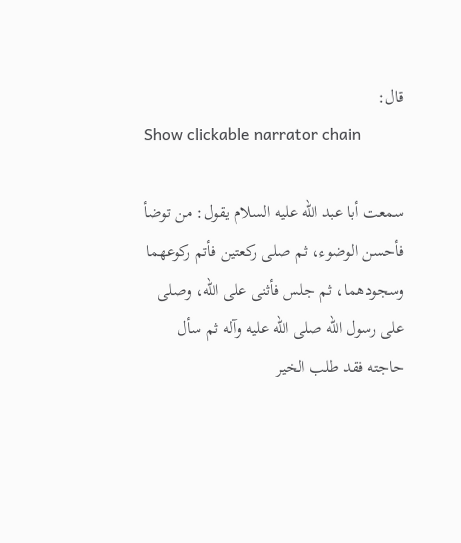قال:
Show clickable narrator chain

سمعت أبا عبد الله عليه السلام يقول: من توضأ فأحسن الوضوء، ثم صلى ركعتين فأتم ركوعهما وسجودهما، ثم جلس فأثنى على الله، وصلى على رسول الله صلى الله عليه وآله ثم سأل حاجته فقد طلب الخير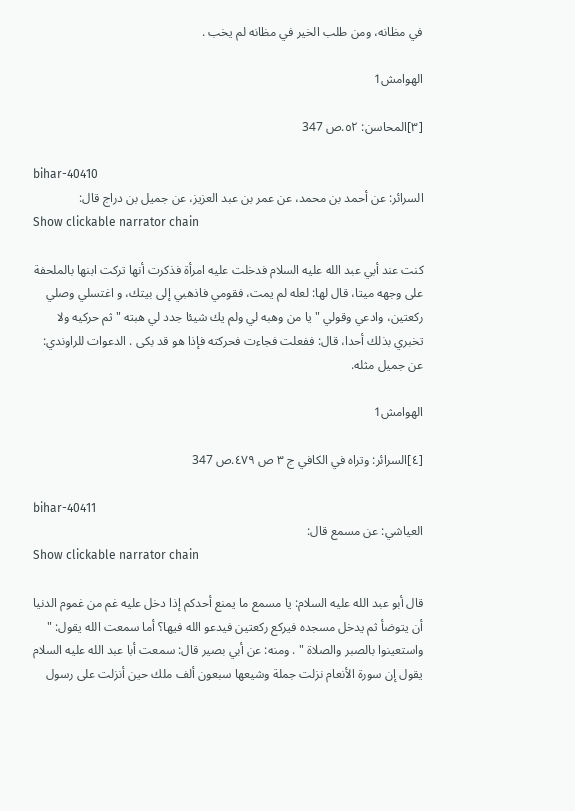في مظانه، ومن طلب الخير في مظانه لم يخب .

الهوامش1

[٣]المحاسن: ٥٢.ص 347

bihar-40410
السرائر: عن أحمد بن محمد، عن عمر بن عبد العزيز، عن جميل بن دراج قال:
Show clickable narrator chain

كنت عند أبي عبد الله عليه السلام فدخلت عليه امرأة فذكرت أنها تركت ابنها بالملحفة على وجهه ميتا، قال لها: لعله لم يمت، فقومي فاذهبي إلى بيتك، و اغتسلي وصلي ركعتين، وادعي وقولي " يا من وهبه لي ولم يك شيئا جدد لي هبته " ثم حركيه ولا تخبري بذلك أحدا، قال: ففعلت فجاءت فحركته فإذا هو قد بكى . الدعوات للراوندي: عن جميل مثله.

الهوامش1

[٤]السرائر: وتراه في الكافي ج ٣ ص ٤٧٩.ص 347

bihar-40411
العياشي: عن مسمع قال:
Show clickable narrator chain

قال أبو عبد الله عليه السلام: يا مسمع ما يمنع أحدكم إذا دخل عليه غم من غموم الدنيا أن يتوضأ ثم يدخل مسجده فيركع ركعتين فيدعو الله فيها؟ أما سمعت الله يقول: " واستعينوا بالصبر والصلاة " . ومنه: عن أبي بصير قال: سمعت أبا عبد الله عليه السلام يقول إن سورة الأنعام نزلت جملة وشيعها سبعون ألف ملك حين أنزلت على رسول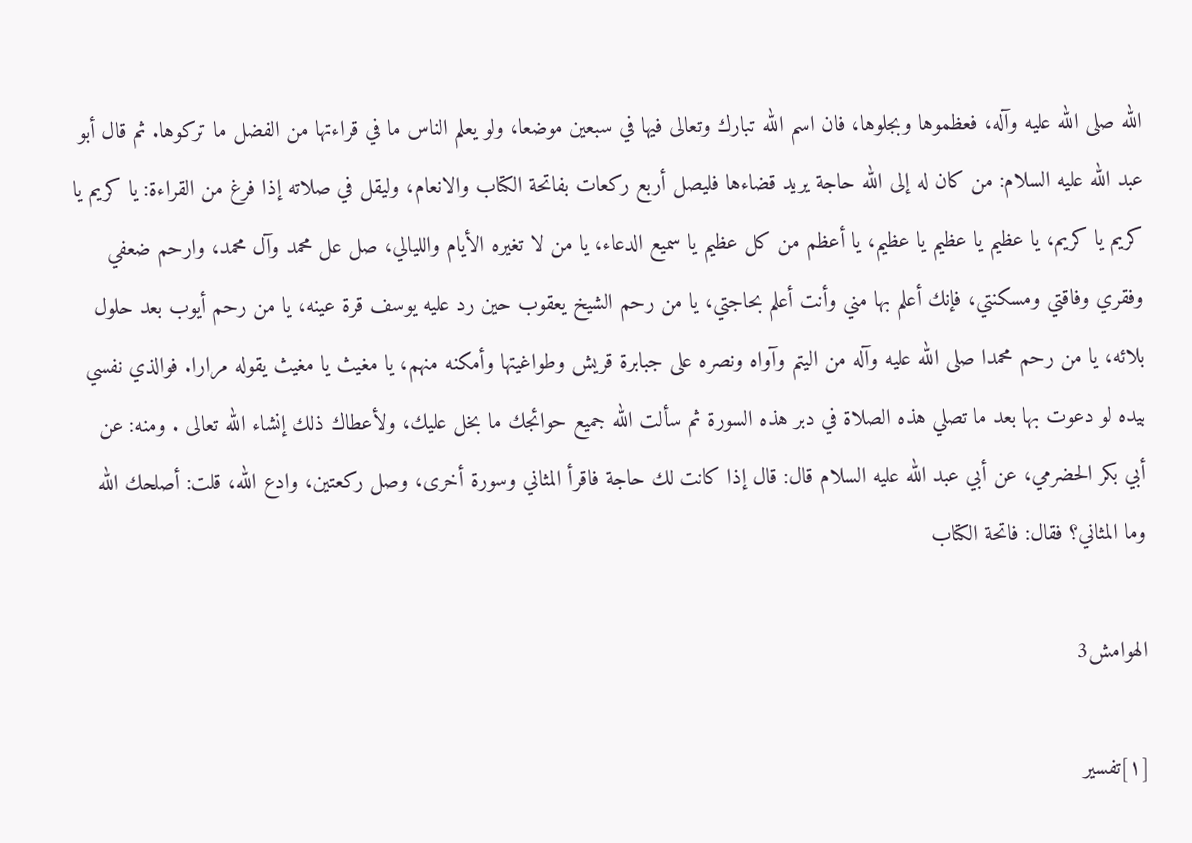الله صلى الله عليه وآله، فعظموها وبجلوها، فان اسم الله تبارك وتعالى فيها في سبعين موضعا، ولو يعلم الناس ما في قراءتها من الفضل ما تركوها. ثم قال أبو عبد الله عليه السلام: من كان له إلى الله حاجة يريد قضاءها فليصل أربع ركعات بفاتحة الكتاب والانعام، وليقل في صلاته إذا فرغ من القراءة: يا كريم يا كريم يا كريم، يا عظيم يا عظيم يا عظيم، يا أعظم من كل عظيم يا سميع الدعاء، يا من لا تغيره الأيام والليالي، صل عل محمد وآل محمد، وارحم ضعفي وفقري وفاقتي ومسكنتي، فإنك أعلم بها مني وأنت أعلم بحاجتي، يا من رحم الشيخ يعقوب حين رد عليه يوسف قرة عينه، يا من رحم أيوب بعد حلول بلائه، يا من رحم محمدا صلى الله عليه وآله من اليتم وآواه ونصره على جبابرة قريش وطواغيتها وأمكنه منهم، يا مغيث يا مغيث يقوله مرارا. فوالذي نفسي بيده لو دعوت بها بعد ما تصلي هذه الصلاة في دبر هذه السورة ثم سألت الله جميع حوائجك ما بخل عليك، ولأعطاك ذلك إنشاء الله تعالى . ومنه: عن أبي بكر الحضرمي، عن أبي عبد الله عليه السلام قال: قال إذا كانت لك حاجة فاقرأ المثاني وسورة أخرى، وصل ركعتين، وادع الله، قلت: أصلحك الله وما المثاني؟ فقال: فاتحة الكتاب

الهوامش3

[١]تفسير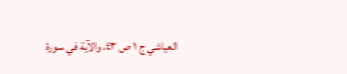العياشي ج ١ ص ٤٣، والآية في سورة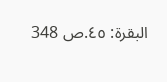البقرة: ٤٥.ص 348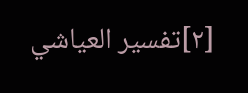[٢]تفسير العياشي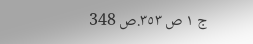ج ١ ص ٣٥٣.ص 348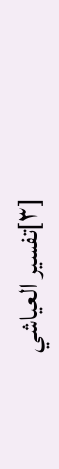[٣]تفسير العياشي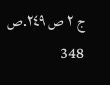ج ٢ ص ٢٤٩.ص 348